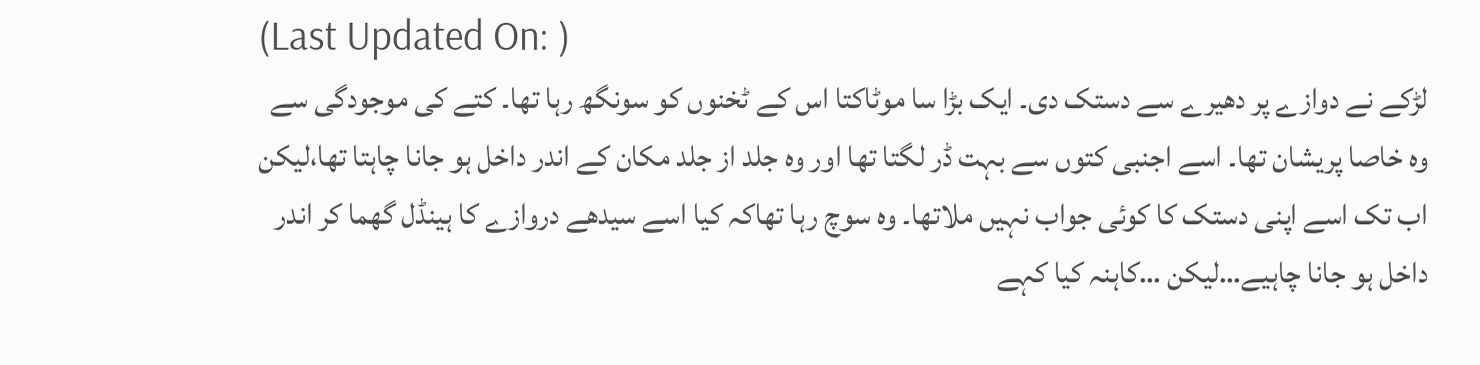(Last Updated On: )
لڑکے نے دوازے پر دھیرے سے دستک دی۔ ایک بڑا سا موٹاکتا اس کے ٹخنوں کو سونگھ رہا تھا۔ کتے کی موجودگی سے وہ خاصا پریشان تھا۔ اسے اجنبی کتوں سے بہت ڈر لگتا تھا اور وہ جلد از جلد مکان کے اندر داخل ہو جانا چاہتا تھا،لیکن اب تک اسے اپنی دستک کا کوئی جواب نہیں ملاتھا۔ وہ سوچ رہا تھاکہ کیا اسے سیدھے دروازے کا ہینڈل گھما کر اندر داخل ہو جانا چاہیے…لیکن …کاہنہ کیا کہے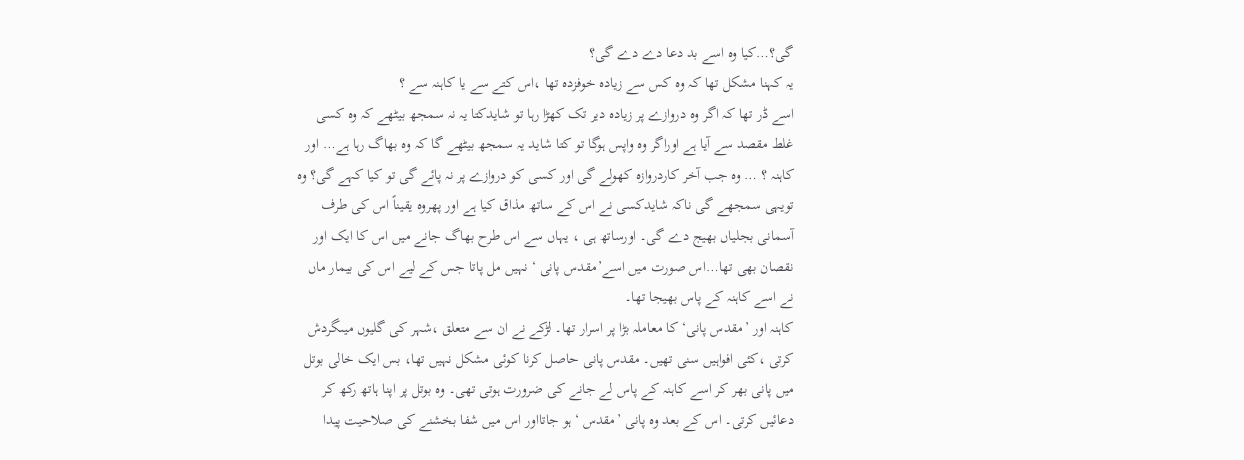گی؟…کیا وہ اسے بد دعا دے دے گی؟
یہ کہنا مشکل تھا کہ وہ کس سے زیادہ خوفزدہ تھا ،اس کتے سے یا کاہنہ سے ؟
اسے ڈر تھا کہ اگر وہ دروازے پر زیادہ دیر تک کھڑا رہا تو شایدکتا یہ نہ سمجھ بیٹھے کہ وہ کسی غلط مقصد سے آیا ہے اوراگر وہ واپس ہوگا تو کتا شاید یہ سمجھ بیٹھے گا کہ وہ بھاگ رہا ہے… اور کاہنہ ؟ … وہ جب آخر کاردروازہ کھولے گی اور کسی کو دروازے پر نہ پائے گی تو کیا کہے گی؟ وہ تویہی سمجھے گی ناکہ شایدکسی نے اس کے ساتھ مذاق کیا ہے اور پھروہ یقیناً اس کی طرف آسمانی بجلیاں بھیج دے گی۔ اورساتھ ہی ، یہاں سے اس طرح بھاگ جانے میں اس کا ایک اور نقصان بھی تھا…اس صورت میں اسے’مقدس پانی ‘ نہیں مل پاتا جس کے لیے اس کی بیمار ماں نے اسے کاہنہ کے پاس بھیجا تھا۔
کاہنہ اور ’مقدس پانی‘ کا معاملہ بڑا پر اسرار تھا۔ لڑکے نے ان سے متعلق ،شہر کی گلیوں میںگردش کرتی ،کئی افواہیں سنی تھیں۔ مقدس پانی حاصل کرنا کوئی مشکل نہیں تھا، بس ایک خالی بوتل میں پانی بھر کر اسے کاہنہ کے پاس لے جانے کی ضرورت ہوتی تھی۔ وہ بوتل پر اپنا ہاتھ رکھ کر دعائیں کرتی۔ اس کے بعد وہ پانی ’مقدس ‘ہو جاتااور اس میں شفا بخشنے کی صلاحیت پیدا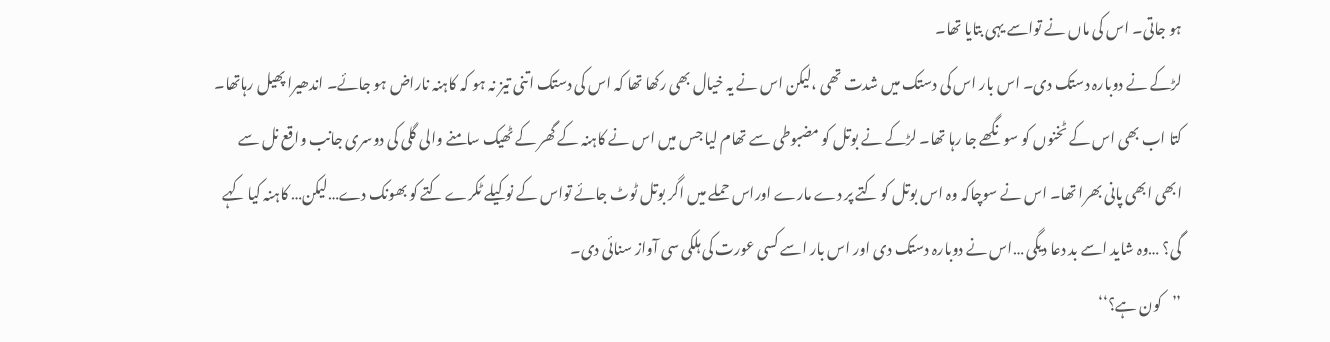ہو جاتی۔ اس کی ماں نے تواسے یہی بتایا تھا۔
لڑکے نے دوبارہ دستک دی۔ اس بار اس کی دستک میں شدت تھی ،لیکن اس نے یہ خیال بھی رکھا تھا کہ اس کی دستک اتنی تیز نہ ہو کہ کاہنہ ناراض ہو جائے۔ اندھیرا پھیل رہاتھا۔ کتا اب بھی اس کے ٹخنوں کو سونگھے جا رہا تھا۔ لڑکے نے بوتل کو مضبوطی سے تھام لیا جس میں اس نے کاہنہ کے گھر کے ٹھیک سامنے والی گلی کی دوسری جانب واقع نل سے ابھی ابھی پانی بھرا تھا۔ اس نے سوچاکہ وہ اس بوتل کو کتے پر دے مارے اوراس حملے میں اگر بوتل ٹوٹ جائے تواس کے نوکیلے ٹکرے کتے کو بھونک دے…لیکن… کاہنہ کیا کہے گی؟ …وہ شاید اسے بد دعا دیگی …اس نے دوبارہ دستک دی اور اس بار اسے کسی عورت کی ہلکی سی آواز سنائی دی۔
’’کون ہے؟‘‘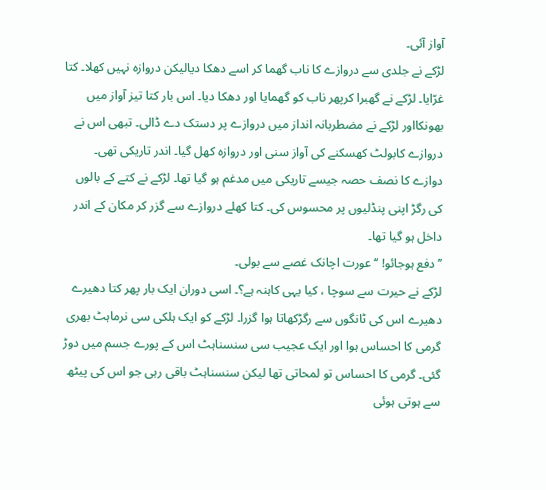آواز آئی۔
لڑکے نے جلدی سے دروازے کا ناب گھما کر اسے دھکا دیالیکن دروازہ نہیں کھلا۔ کتا غرّایا۔ لڑکے نے گھبرا کرپھر ناب کو گھمایا اور دھکا دیا۔ اس بار کتا تیز آواز میں بھونکااور لڑکے نے مضطربانہ انداز میں دروازے پر دستک دے ڈالی۔ تبھی اس نے دروازے کابولٹ کھسکنے کی آواز سنی اور دروازہ کھل گیا۔ اندر تاریکی تھی۔ دوازے کا نصف حصہ جیسے تاریکی میں مدغم ہو گیا تھا۔ لڑکے نے کتے کے بالوں کی رگڑ اپنی پنڈلیوں پر محسوس کی۔ کتا کھلے دروازے سے گزر کر مکان کے اندر داخل ہو گیا تھا۔
’’ دفع ہوجائو! ‘‘ عورت اچانک غصے سے بولی۔
لڑکے نے حیرت سے سوچا ، کیا یہی کاہنہ ہے؟۔ اسی دوران ایک بار پھر کتا دھیرے دھیرے اس کی ٹانگوں سے رگڑکھاتا ہوا گزرا۔ لڑکے کو ایک ہلکی سی نرماہٹ بھری گرمی کا احساس ہوا اور ایک عجیب سی سنسناہٹ اس کے پورے جسم میں دوڑ گئی۔ گرمی کا احساس تو لمحاتی تھا لیکن سنسناہٹ باقی رہی جو اس کی پیٹھ سے ہوتی ہوئی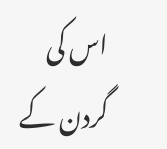اس کی گردن کے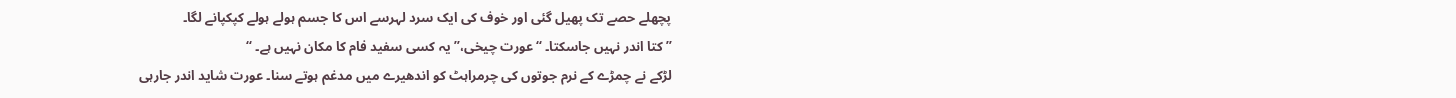پچھلے حصے تک پھیل گئی اور خوف کی ایک سرد لہرسے اس کا جسم ہولے ہولے کپکپانے لگا۔
’’کتا اندر نہیں جاسکتا۔ ‘‘عورت چیخی،’’ یہ کسی سفید فام کا مکان نہیں ہے۔ ‘‘
لڑکے نے چمڑے کے نرم جوتوں کی چرمراہٹ کو اندھیرے میں مدغم ہوتے سنا۔ عورت شاید اندر جارہی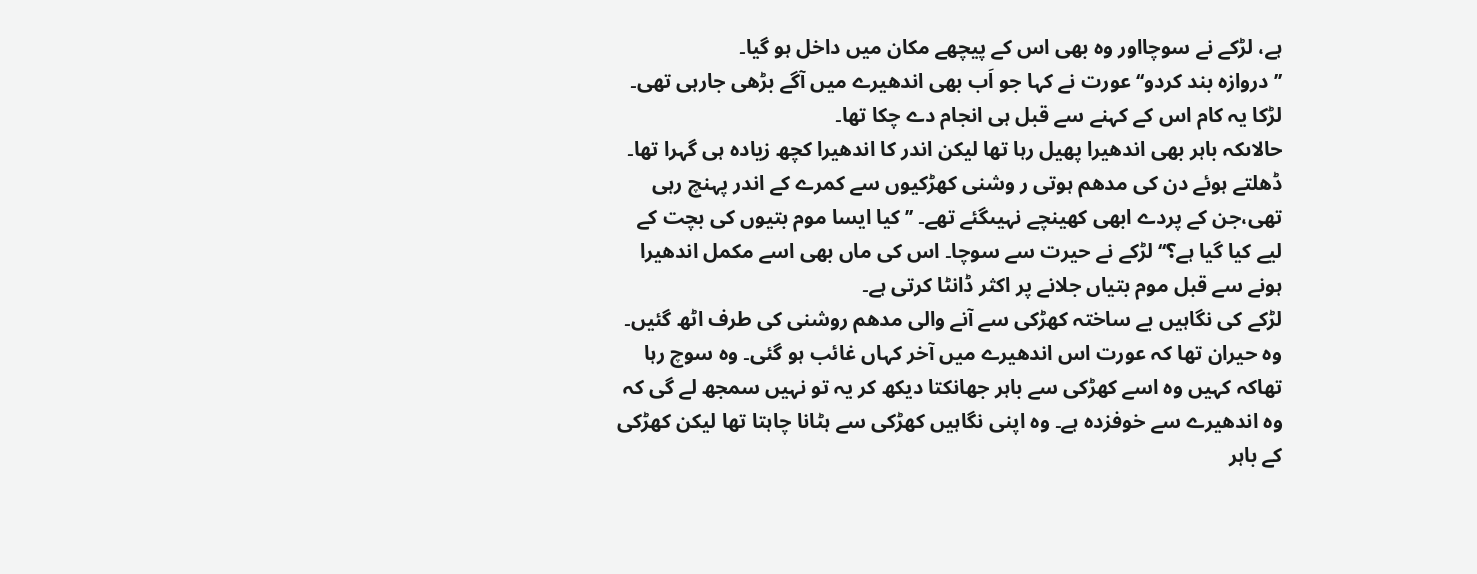ہے، لڑکے نے سوچااور وہ بھی اس کے پیچھے مکان میں داخل ہو گیا۔
’’ دروازہ بند کردو‘‘ عورت نے کہا جو اَب بھی اندھیرے میں آگے بڑھی جارہی تھی۔ لڑکا یہ کام اس کے کہنے سے قبل ہی انجام دے چکا تھا۔
حالاںکہ باہر بھی اندھیرا پھیل رہا تھا لیکن اندر کا اندھیرا کچھ زیادہ ہی گہرا تھا۔ ڈھلتے ہوئے دن کی مدھم ہوتی ر وشنی کھڑکیوں سے کمرے کے اندر پہنچ رہی تھی،جن کے پردے ابھی کھینچے نہیںگئے تھے۔ ’’ کیا ایسا موم بتیوں کی بچت کے لیے کیا گیا ہے؟‘‘لڑکے نے حیرت سے سوچا۔ اس کی ماں بھی اسے مکمل اندھیرا ہونے سے قبل موم بتیاں جلانے پر اکثر ڈانٹا کرتی ہے۔
لڑکے کی نگاہیں بے ساختہ کھڑکی سے آنے والی مدھم روشنی کی طرف اٹھ گئیں۔ وہ حیران تھا کہ عورت اس اندھیرے میں آخر کہاں غائب ہو گئی۔ وہ سوچ رہا تھاکہ کہیں وہ اسے کھڑکی سے باہر جھانکتا دیکھ کر یہ تو نہیں سمجھ لے گی کہ وہ اندھیرے سے خوفزدہ ہے۔ وہ اپنی نگاہیں کھڑکی سے ہٹانا چاہتا تھا لیکن کھڑکی کے باہر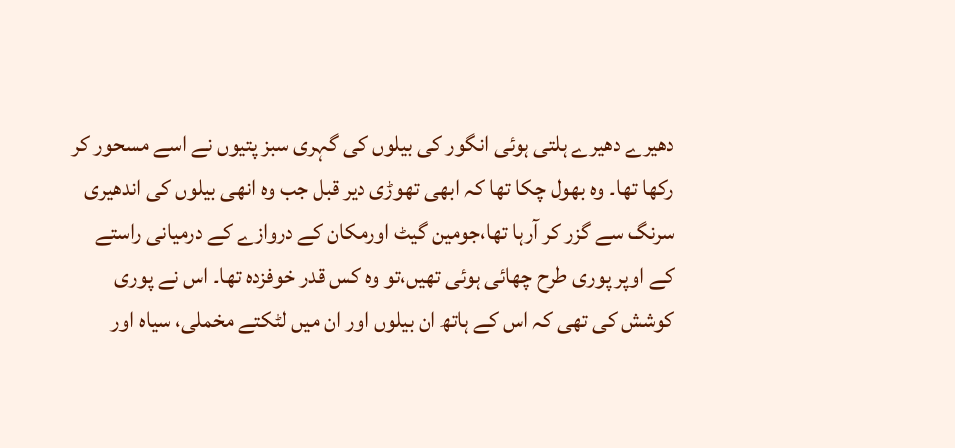دھیرے دھیرے ہلتی ہوئی انگور کی بیلوں کی گہری سبز پتیوں نے اسے مسحور کر رکھا تھا۔ وہ بھول چکا تھا کہ ابھی تھوڑی دیر قبل جب وہ انھی بیلوں کی اندھیری سرنگ سے گزر کر آرہا تھا،جومین گیٹ اورمکان کے دروازے کے درمیانی راستے کے اوپر پوری طرح چھائی ہوئی تھیں،تو وہ کس قدر خوفزدہ تھا۔ اس نے پوری کوشش کی تھی کہ اس کے ہاتھ ان بیلوں اور ان میں لٹکتے مخملی، سیاہ اور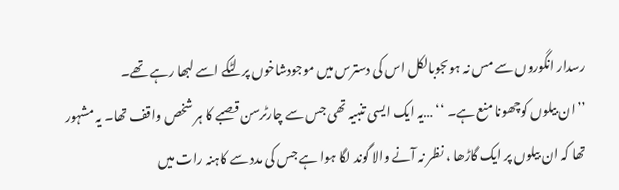رسدار انگوروں سے مس نہ ہوںجوبالکل اس کی دسترس میں موجودشاخوں پر لٹکے اسے لبھا رہے تھے۔
’’ان بیلوں کوچھونا منع ہے۔ ‘‘ …یہ ایک ایسی تنبیہ تھی جس سے چارٹرسن قصبے کا ہر شخص واقف تھا۔ یہ مشہور تھا کہ ان بیلوں پر ایک گاڑھا ، نظر نہ آنے والا گوند لگا ہوا ہے جس کی مدد سے کاہنہ رات میں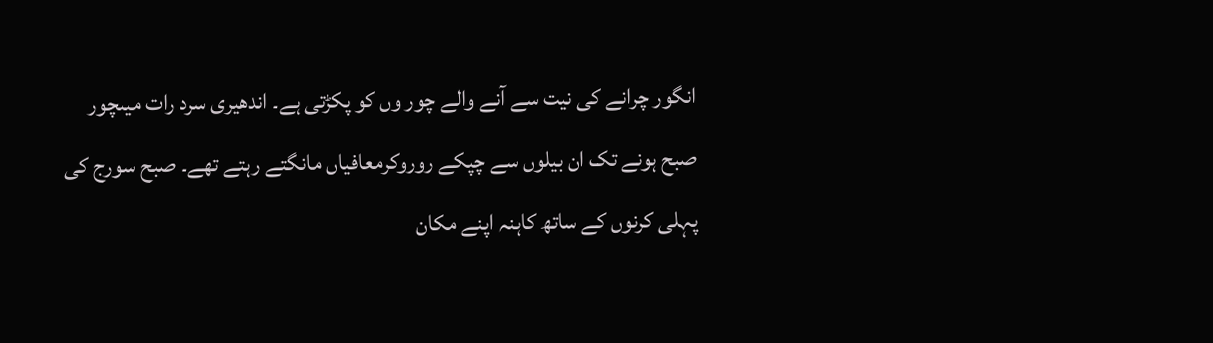انگور چرانے کی نیت سے آنے والے چور وں کو پکڑتی ہے۔ اندھیری سرد رات میںچور صبح ہونے تک ان بیلوں سے چپکے روروکرمعافیاں مانگتے رہتے تھے۔ صبح سورج کی پہلی کرنوں کے ساتھ کاہنہ اپنے مکان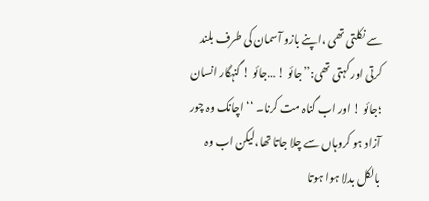سے نکلتی تھی ،اپنے بازو آسمان کی طرف بلند کرتی اور کہتی تھی:’’جائو ! …جائو ! گنہگار انسان ؛جائو ! اور اب گناہ مت کرنا۔ ‘‘ اچانک وہ چور آزاد ہو کروہاں سے چلا جاتا تھا،لیکن اب وہ بالکل بدلا ہوا ہوتا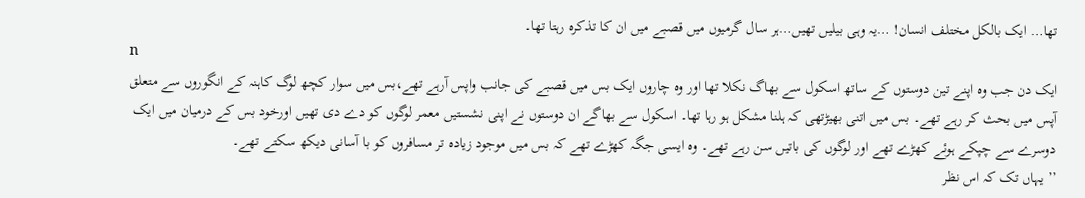تھا… ایک بالکل مختلف انسان! …یہ وہی بیلیں تھیں…ہر سال گرمیوں میں قصبے میں ان کا تذکرہ رہتا تھا۔
n
ایک دن جب وہ اپنے تین دوستوں کے ساتھ اسکول سے بھاگ نکلا تھا اور وہ چاروں ایک بس میں قصبے کی جانب واپس آرہے تھے،بس میں سوار کچھ لوگ کاہنہ کے انگوروں سے متعلق آپس میں بحث کر رہے تھے۔ بس میں اتنی بھیڑتھی کہ ہلنا مشکل ہو رہا تھا۔ اسکول سے بھاگے ان دوستوں نے اپنی نشستیں معمر لوگوں کو دے دی تھیں اورخود بس کے درمیان میں ایک دوسرے سے چپکے ہوئے کھڑے تھے اور لوگوں کی باتیں سن رہے تھے۔ وہ ایسی جگہ کھڑے تھے کہ بس میں موجود زیادہ تر مسافروں کو با آسانی دیکھ سکتے تھے۔
’’ یہاں تک کہ اس نظر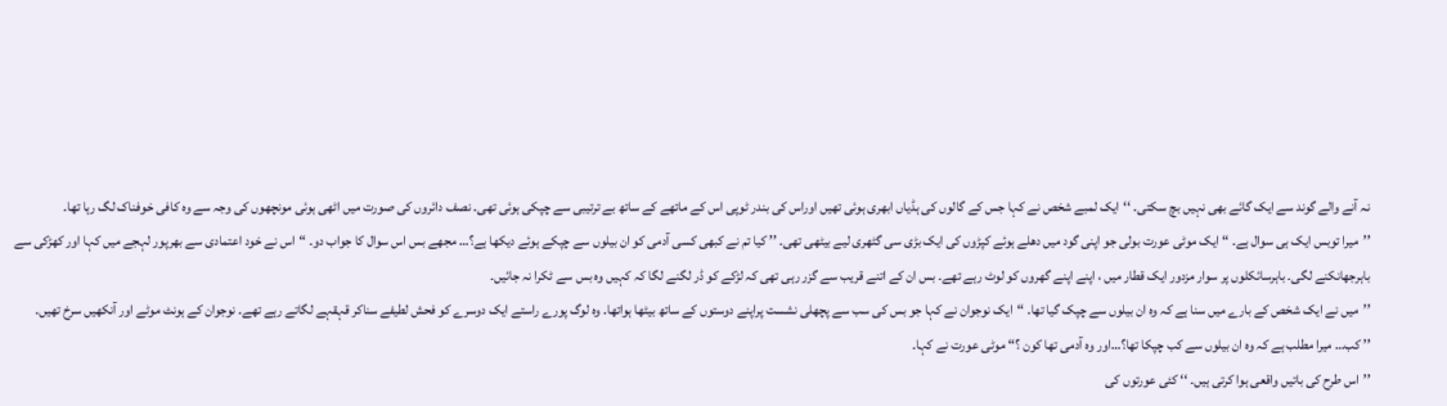نہ آنے والے گوند سے ایک گائے بھی نہیں بچ سکتی۔ ‘‘ایک لمبے شخص نے کہا جس کے گالوں کی ہڈیاں ابھری ہوئی تھیں اوراس کی بندر ٹوپی اس کے ماتھے کے ساتھ بے ترتیبی سے چپکی ہوئی تھی۔ نصف دائروں کی صورت میں اٹھی ہوئی مونچھوں کی وجہ سے وہ کافی خوفناک لگ رہا تھا۔
’’میرا توبس ایک ہی سوال ہے۔ ‘‘ ایک موٹی عورت بولی جو اپنی گود میں دھلے ہوئے کپڑوں کی ایک بڑی سی گٹھری لیے بیٹھی تھی۔ ’’ کیا تم نے کبھی کسی آدمی کو ان بیلوں سے چپکے ہوئے دیکھا ہے؟… مجھے بس اس سوال کا جواب دو۔ ‘‘اس نے خود اعتمادی سے بھرپور لہجے میں کہا اور کھڑکی سے باہرجھانکنے لگی۔ باہرسائکلوں پر سوار مزدور ایک قطار میں ، اپنے اپنے گھروں کو لوٹ رہے تھے۔ بس ان کے اتنے قریب سے گزر رہی تھی کہ لڑکے کو ڈر لگنے لگا کہ کہیں وہ بس سے ٹکرا نہ جائیں۔
’’میں نے ایک شخص کے بارے میں سنا ہے کہ وہ ان بیلوں سے چپک گیا تھا۔ ‘‘ایک نوجوان نے کہا جو بس کی سب سے پچھلی نشست پراپنے دوستوں کے ساتھ بیٹھا ہواتھا۔ وہ لوگ پورے راستے ایک دوسرے کو فحش لطیفے سناکر قہقہے لگاتے رہے تھے۔ نوجوان کے ہونٹ موٹے اور آنکھیں سرخ تھیں۔
’’ کب… میرا مطلب ہے کہ وہ ان بیلوں سے کب چپکا تھا؟…اور وہ آدمی تھا کون ؟‘‘ موٹی عورت نے کہا۔
’’اس طرح کی باتیں واقعی ہوا کرتی ہیں۔ ‘‘ کئی عورتوں کی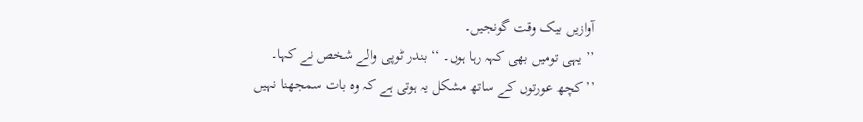آوازیں بیک وقت گونجیں۔
’’ یہی تومیں بھی کہہ رہا ہوں۔ ‘‘ بندر ٹوپی والے شخص نے کہا۔ ’’کچھ عورتوں کے ساتھ مشکل یہ ہوتی ہے کہ وہ بات سمجھنا نہیں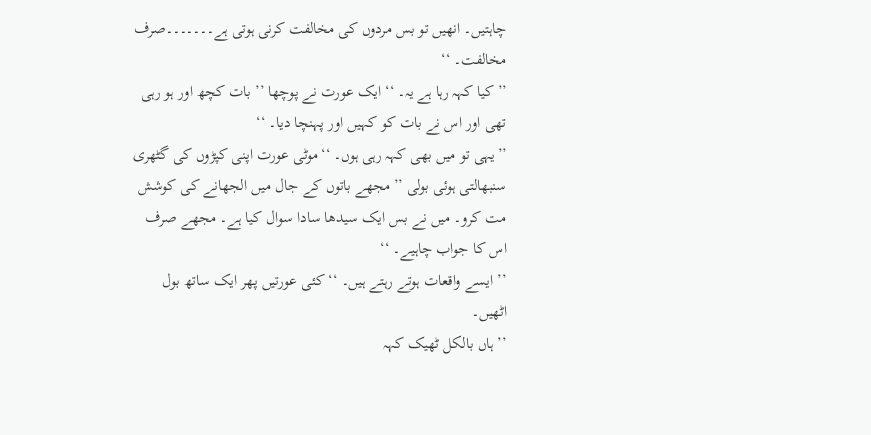چاہتیں۔ انھیں تو بس مردوں کی مخالفت کرنی ہوتی ہے۔۔۔۔۔۔۔صرف مخالفت۔ ‘‘
’’ کیا کہہ رہا ہے یہ۔ ‘‘ ایک عورت نے پوچھا ’’ بات کچھ اور ہو رہی تھی اور اس نے بات کو کہیں اور پہنچا دیا۔ ‘‘
’’یہی تو میں بھی کہہ رہی ہوں۔ ‘‘موٹی عورت اپنی کپڑوں کی گٹھری سنبھالتی ہوئی بولی ’’مجھے باتوں کے جال میں الجھانے کی کوشش مت کرو۔ میں نے بس ایک سیدھا سادا سوال کیا ہے۔ مجھے صرف اس کا جواب چاہیے۔ ‘‘
’’ ایسے واقعات ہوتے رہتے ہیں۔ ‘‘ کئی عورتیں پھر ایک ساتھ بول اٹھیں۔
’’ ہاں بالکل ٹھیک کہہ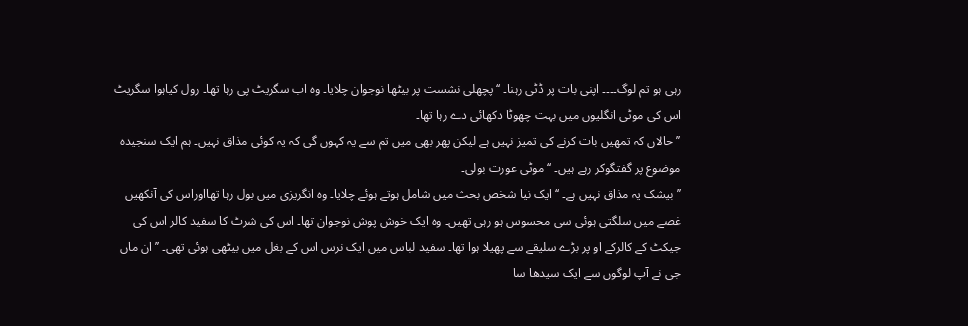رہی ہو تم لوگ۔۔۔۔ اپنی بات پر ڈٹی رہنا۔ ‘‘ پچھلی نشست پر بیٹھا نوجوان چلایا۔ وہ اب سگریٹ پی رہا تھا۔ رول کیاہوا سگریٹ اس کی موٹی انگلیوں میں بہت چھوٹا دکھائی دے رہا تھا۔
’’ حالاں کہ تمھیں بات کرنے کی تمیز نہیں ہے لیکن پھر بھی میں تم سے یہ کہوں گی کہ یہ کوئی مذاق نہیں۔ ہم ایک سنجیدہ موضوع پر گفتگوکر رہے ہیں۔ ‘‘ موٹی عورت بولی۔
’’ بیشک یہ مذاق نہیں ہے۔ ‘‘ ایک نیا شخص بحث میں شامل ہوتے ہوئے چلایا۔ وہ انگریزی میں بول رہا تھااوراس کی آنکھیں غصے میں سلگتی ہوئی سی محسوس ہو رہی تھیں۔ وہ ایک خوش پوش نوجوان تھا۔ اس کی شرٹ کا سفید کالر اس کی جیکٹ کے کالرکے او پر بڑے سلیقے سے پھیلا ہوا تھا۔ سفید لباس میں ایک نرس اس کے بغل میں بیٹھی ہوئی تھی۔ ’’ ان ماں جی نے آپ لوگوں سے ایک سیدھا سا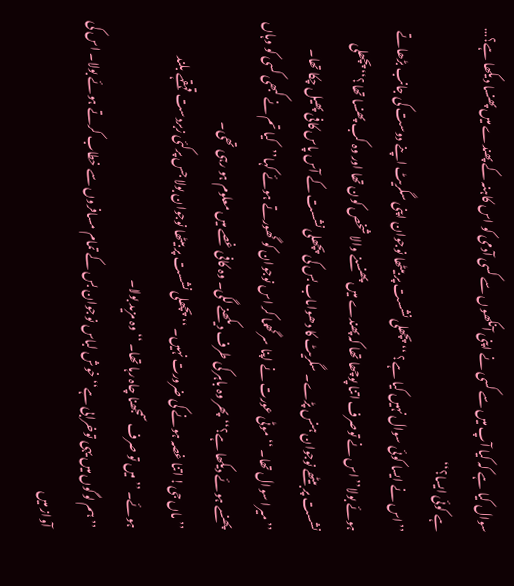سوال کیا ہے کہ کیا آپ میں سے کسی نے اپنی آنکھوں سے کسی آدمی کو اس کاہنہ کے پھندے میں پھنسا دیکھا ہے؟… ہے کوئی ایسا؟‘‘
’’اس نے ایسا کوئی سوال نہیں کیا ہے؟ ‘‘ پچھلی نشست پر بیٹھا نوجوان اپنی سگریٹ اپنے دوست کی جانب بڑھاتے ہوئے بولا’’ اس نے توصرف اتنا پوچھا تھا کہ پھندے میں پھنسنے والا شخص کون تھا اور وہ کب پھنسا تھا؟‘‘ پچھلی نشست پر بیٹھے نوجوان ہنس پڑے۔ سگریٹ کا دھواںاب بس کی پچھلی نشست کے آس پاس کافی پھیل چکا تھا۔
’’ میرا سوال تھا۔ ‘‘ موٹی عورت نے اپنا سر گھما کر اس نوجوان کو گھورتے ہوئے کہا’’کیا تم نے کبھی کسی کو وہاں پھنسے ہوئے دیکھا ہے؟‘‘پھر وہ باہر کی طرف دیکھنے لگی۔ وہ کافی غصے میں معلوم ہو رہی تھی۔
’’ماں جی! اتنا غصہ ہونے کی ضرورت نہیں۔ ‘‘ پچھلی نشست پر بیٹھا نوجوان بولا جس پرکئی زبردست قہقہے بلند ہوئے۔ ’’ میں تو صرف سمجھنا چاہ رہا تھا۔ ‘‘ وہ مزید بولا۔
’’ ہم لوگوں میں یہی توخرابی ہے‘‘ خوش لباس نوجوان بس کے تمام مسافروں سے خطاب کرتے ہوئے بولا۔ اس کی آواز میں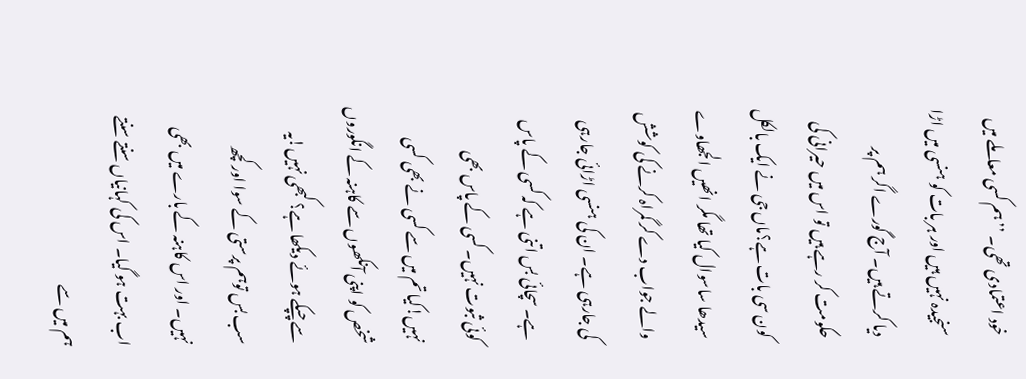خود اعتمادی تھی۔ ’’ ہم کسی معاملے میں سنجیدہ نہیں ہیں اور ہر بات کو ہنسی میں اڑا دیا کرتے ہیں۔ آج گورے اگر ہم پر حکومت کر رہے ہیں تو اس میں حیرانی کی کون سی بات ہے؟ماں جی نے ایک بالکل سیدھا ساسوال کیا تھا مگر انھیں الجھاوے والے جواب دے کر گمراہ کرنے کی کوشش کی جارہی ہے۔ ان کی ہنسی اڑائی جارہی ہے۔ سچائی بس اتنی ہے کہ کسی کے پاس کوئی ثبوت نہیں۔ کسی کے پاس بھی نہیں!کیا تم میں سے کسی نے بھی کسی شخص کو اپنی آنکھوں سے کاہنہ کے انگوروں سے چپکے ہوئے دیکھا ہے؟ کبھی نہیں!یہ سب بس توہم پرستی کے سوا اور کچھ نہیں۔ اور اس کاہنہ کے بارے میں بھی اب بہت ہو گیا۔ اس کی کہانیاں سنتے سنتے ہم میں سے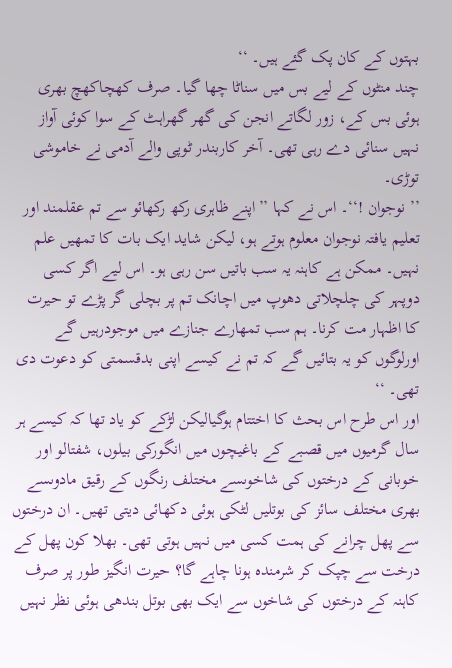بہتوں کے کان پک گئے ہیں۔ ‘‘
چند منٹوں کے لیے بس میں سناٹا چھا گیا۔ صرف کھچاکھچ بھری ہوئی بس کے، زور لگاتے انجن کی گھر گھراہٹ کے سوا کوئی آواز نہیں سنائی دے رہی تھی۔ آخر کاربندر ٹوپی والے آدمی نے خاموشی توڑی۔
’’ نوجوان !‘‘۔ اس نے کہا ’’اپنے ظاہری رکھ رکھائو سے تم عقلمند اور تعلیم یافتہ نوجوان معلوم ہوتے ہو، لیکن شاید ایک بات کا تمھیں علم نہیں۔ ممکن ہے کاہنہ یہ سب باتیں سن رہی ہو۔ اس لیے اگر کسی دوپہر کی چلچلاتی دھوپ میں اچانک تم پر بچلی گر پڑے تو حیرت کا اظہار مت کرنا۔ ہم سب تمھارے جنازے میں موجودرہیں گے اورلوگوں کو یہ بتائیں گے کہ تم نے کیسے اپنی بدقسمتی کو دعوت دی تھی۔ ‘‘
اور اس طرح اس بحث کا اختتام ہوگیالیکن لڑکے کو یاد تھا کہ کیسے ہر سال گرمیوں میں قصبے کے باغیچوں میں انگورکی بیلوں، شفتالو اور خوبانی کے درختوں کی شاخوںسے مختلف رنگوں کے رقیق مادوںسے بھری مختلف سائز کی بوتلیں لٹکی ہوئی دکھائی دیتی تھیں۔ ان درختوں سے پھل چرانے کی ہمت کسی میں نہیں ہوتی تھی۔ بھلا کون پھل کے درخت سے چپک کر شرمندہ ہونا چاہے گا؟ حیرت انگیز طور پر صرف کاہنہ کے درختوں کی شاخوں سے ایک بھی بوتل بندھی ہوئی نظر نہیں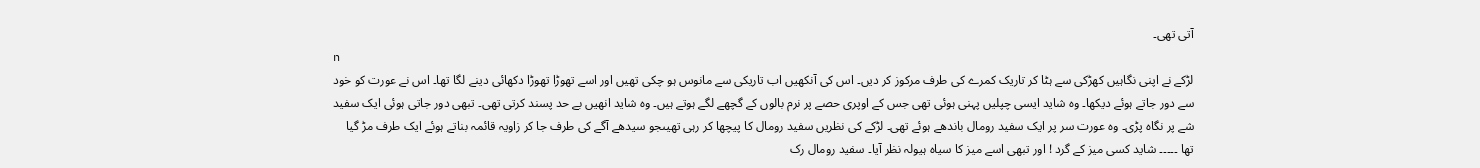آتی تھی۔
n
لڑکے نے اپنی نگاہیں کھڑکی سے ہٹا کر تاریک کمرے کی طرف مرکوز کر دیں۔ اس کی آنکھیں اب تاریکی سے مانوس ہو چکی تھیں اور اسے تھوڑا تھوڑا دکھائی دینے لگا تھا۔ اس نے عورت کو خود سے دور جاتے ہوئے دیکھا۔ وہ شاید ایسی چپلیں پہنی ہوئی تھی جس کے اوپری حصے پر نرم بالوں کے گچھے لگے ہوتے ہیں۔ وہ شاید انھیں بے حد پسند کرتی تھی۔ تبھی دور جاتی ہوئی ایک سفید شے پر نگاہ پڑی۔ وہ عورت سر پر ایک سفید رومال باندھے ہوئے تھی۔ لڑکے کی نظریں سفید رومال کا پیچھا کر رہی تھیںجو سیدھے آگے کی طرف جا کر زاویہ قائمہ بناتے ہوئے ایک طرف مڑ گیا تھا ۔۔۔۔۔ شاید کسی میز کے گرد ! اور تبھی اسے میز کا سیاہ ہیولہ نظر آیا۔ سفید رومال رک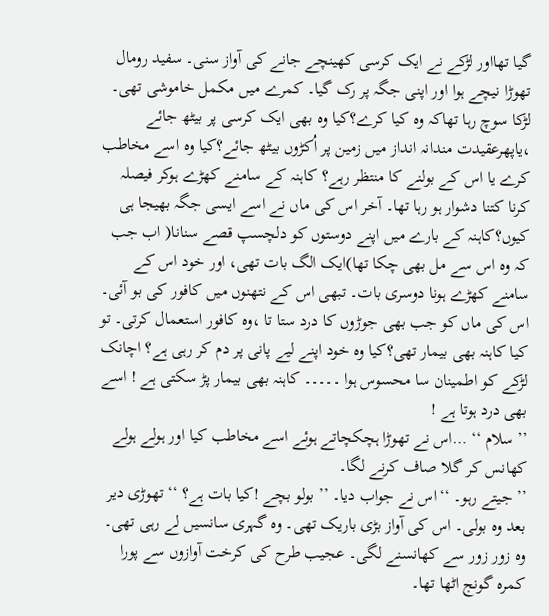گیا تھااور لڑکے نے ایک کرسی کھینچے جانے کی آواز سنی۔ سفید رومال تھوڑا نیچے ہوا اور اپنی جگہ پر رک گیا۔ کمرے میں مکمل خاموشی تھی۔ لڑکا سوچ رہا تھاکہ وہ کیا کرے؟کیا وہ بھی ایک کرسی پر بیٹھ جائے ،یاپھرعقیدت مندانہ انداز میں زمین پر اُکڑوں بیٹھ جائے؟کیا وہ اسے مخاطب کرے یا اس کے بولنے کا منتظر رہے؟ کاہنہ کے سامنے کھڑے ہوکر فیصلہ کرنا کتنا دشوار ہو رہا تھا۔ آخر اس کی ماں نے اسے ایسی جگہ بھیجا ہی کیوں؟کاہنہ کے بارے میں اپنے دوستوں کو دلچسپ قصے سنانا( اب جب کہ وہ اس سے مل بھی چکا تھا)ایک الگ بات تھی، اور خود اس کے سامنے کھڑے ہونا دوسری بات۔ تبھی اس کے نتھنوں میں کافور کی بو آئی۔ اس کی ماں کو جب بھی جوڑوں کا درد ستا تا ،وہ کافور استعمال کرتی۔ تو کیا کاہنہ بھی بیمار تھی؟کیا وہ خود اپنے لیے پانی پر دم کر رہی ہے؟ اچانک لڑکے کو اطمینان سا محسوس ہوا ۔۔۔۔۔ کاہنہ بھی بیمار پڑ سکتی ہے ! اسے بھی درد ہوتا ہے !
’’ سلام ‘‘ …اس نے تھوڑا ہچکچاتے ہوئے اسے مخاطب کیا اور ہولے ہولے کھانس کر گلا صاف کرنے لگا۔
’’ جیتے رہو۔ ‘‘اس نے جواب دیا۔ ’’ بولو بچے !کیا بات ہے؟ ‘‘تھوڑی دیر بعد وہ بولی۔ اس کی آواز بڑی باریک تھی۔ وہ گہری سانسیں لے رہی تھی۔ وہ زور زور سے کھانسنے لگی۔ عجیب طرح کی کرخت آوازوں سے پورا کمرہ گونج اٹھا تھا۔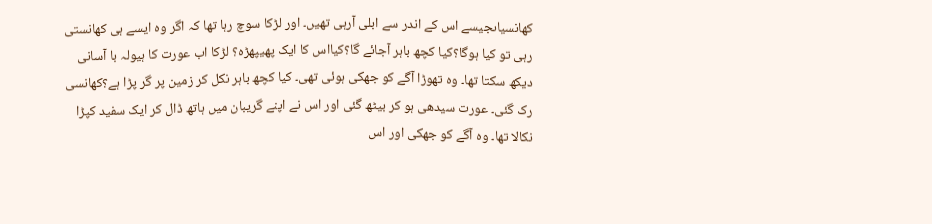کھانسیاںجیسے اس کے اندر سے ابلی آرہی تھیں۔ اور لڑکا سوچ رہا تھا کہ اگر وہ ایسے ہی کھانستی رہی تو کیا ہوگا؟کیا کچھ باہر آجائے گا؟کیااس کا ایک پھیپھڑہ؟ لڑکا اب عورت کا ہیولہ با آسانی دیکھ سکتا تھا۔ وہ تھوڑا آگے کو جھکی ہوئی تھی۔ کیا کچھ باہر نکل کر زمین پر گر پڑا ہے؟کھانسی رک گئی۔ عورت سیدھی ہو کر بیٹھ گئی اور اس نے اپنے گریبان میں ہاتھ ڈال کر ایک سفید کپڑا نکالا تھا۔ وہ آگے کو جھکی اور اس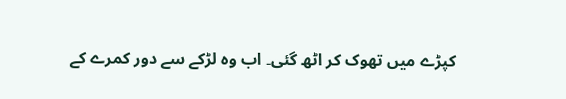کپڑے میں تھوک کر اٹھ گئی۔ اب وہ لڑکے سے دور کمرے کے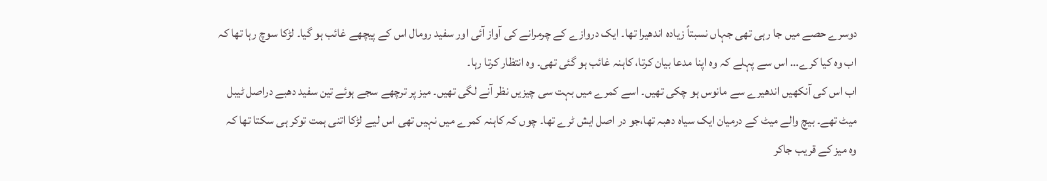دوسرے حصے میں جا رہی تھی جہاں نسبتاً زیادہ اندھیرا تھا۔ ایک دروازے کے چرمرانے کی آواز آئی اور سفید رومال اس کے پیچھے غائب ہو گیا۔ لڑکا سوچ رہا تھا کہ اب وہ کیا کرے… اس سے پہلے کہ وہ اپنا مدعا بیان کرتا، کاہنہ غائب ہو گئی تھی۔ وہ انتظار کرتا رہا۔
اب اس کی آنکھیں اندھیرے سے مانوس ہو چکی تھیں۔ اسے کمرے میں بہت سی چیزیں نظر آنے لگی تھیں۔ میز پر ترچھے سجے ہوئے تین سفید دھبے دراصل ٹیبل میٹ تھے۔ بیچ والے میٹ کے درمیان ایک سیاہ دھبہ تھا،جو در اصل ایش ٹرے تھا۔ چوں کہ کاہنہ کمرے میں نہیں تھی اس لیے لڑکا اتنی ہمت توکر ہی سکتا تھا کہ وہ میز کے قریب جاکر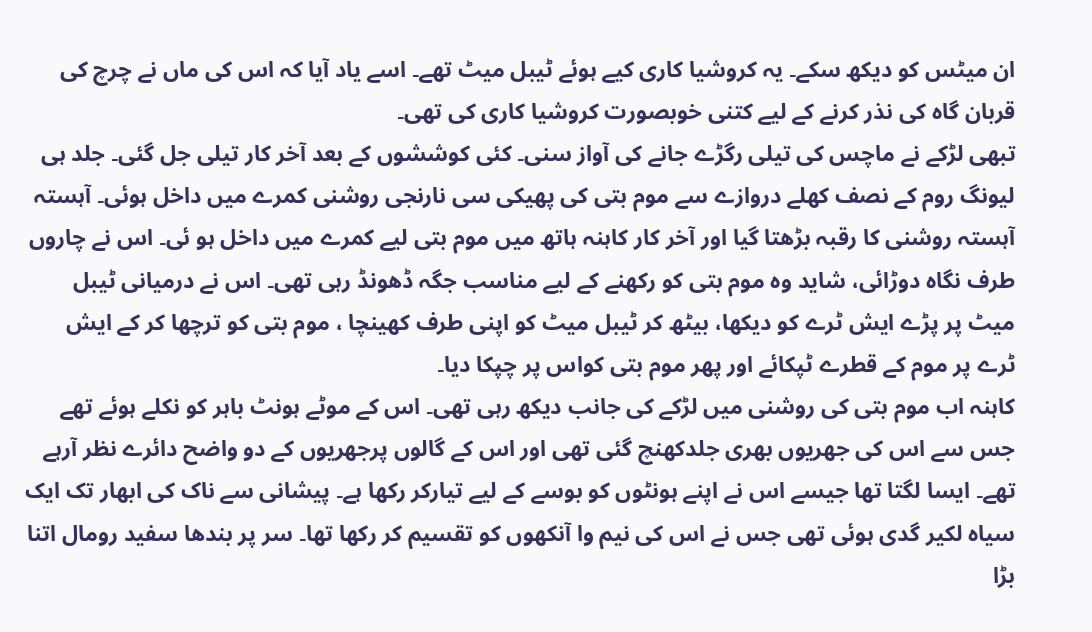ان میٹس کو دیکھ سکے۔ یہ کروشیا کاری کیے ہوئے ٹیبل میٹ تھے۔ اسے یاد آیا کہ اس کی ماں نے چرچ کی قربان گاہ کی نذر کرنے کے لیے کتنی خوبصورت کروشیا کاری کی تھی۔
تبھی لڑکے نے ماچس کی تیلی رگڑے جانے کی آواز سنی۔ کئی کوششوں کے بعد آخر کار تیلی جل گئی۔ جلد ہی لیونگ روم کے نصف کھلے دروازے سے موم بتی کی پھیکی سی نارنجی روشنی کمرے میں داخل ہوئی۔ آہستہ آہستہ روشنی کا رقبہ بڑھتا گیا اور آخر کار کاہنہ ہاتھ میں موم بتی لیے کمرے میں داخل ہو ئی۔ اس نے چاروں طرف نگاہ دوڑائی، شاید وہ موم بتی کو رکھنے کے لیے مناسب جگہ ڈھونڈ رہی تھی۔ اس نے درمیانی ٹیبل میٹ پر پڑے ایش ٹرے کو دیکھا، بیٹھ کر ٹیبل میٹ کو اپنی طرف کھینچا ، موم بتی کو ترچھا کر کے ایش ٹرے پر موم کے قطرے ٹپکائے اور پھر موم بتی کواس پر چپکا دیا۔
کاہنہ اب موم بتی کی روشنی میں لڑکے کی جانب دیکھ رہی تھی۔ اس کے موٹے ہونٹ باہر کو نکلے ہوئے تھے جس سے اس کی جھریوں بھری جلدکھنچ گئی تھی اور اس کے گالوں پرجھریوں کے دو واضح دائرے نظر آرہے تھے۔ ایسا لگتا تھا جیسے اس نے اپنے ہونٹوں کو بوسے کے لیے تیارکر رکھا ہے۔ پیشانی سے ناک کی ابھار تک ایک سیاہ لکیر گدی ہوئی تھی جس نے اس کی نیم وا آنکھوں کو تقسیم کر رکھا تھا۔ سر پر بندھا سفید رومال اتنا بڑا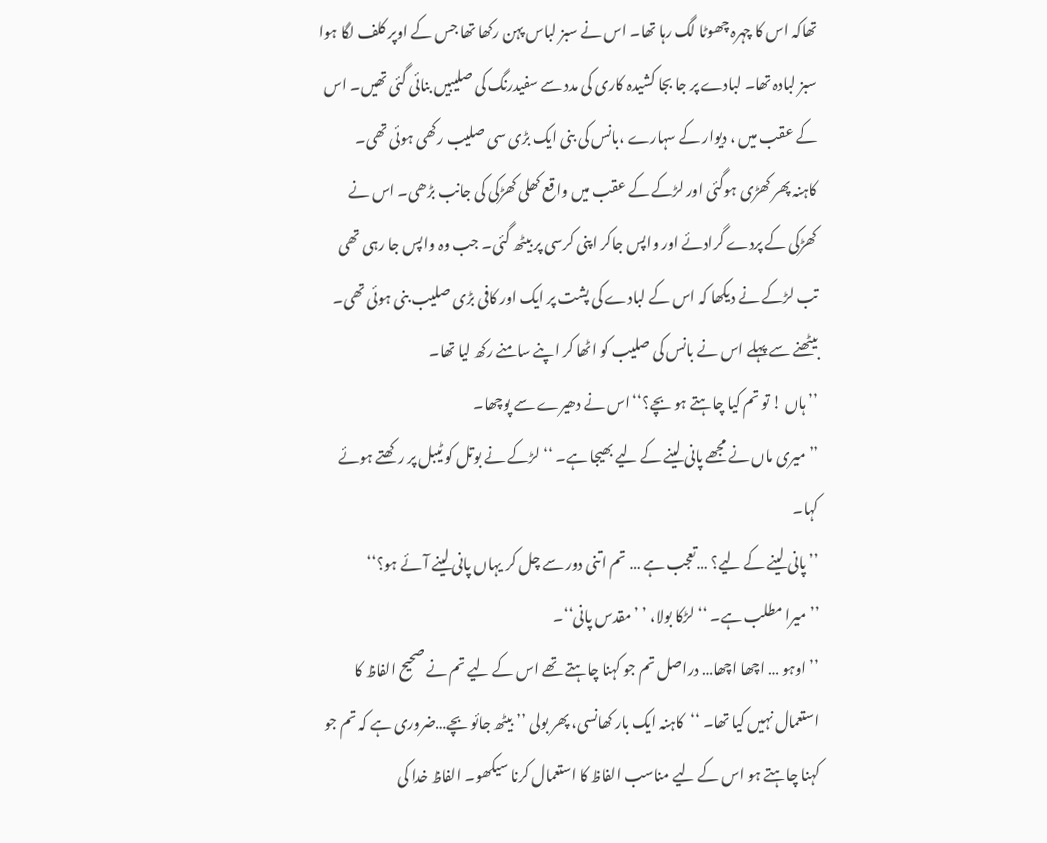تھاکہ اس کا چہرہ چھوٹا لگ رہا تھا۔ اس نے سبز لباس پہن رکھا تھا جس کے اوپر کلف لگا ہوا سبز لبادہ تھا۔ لبادے پر جا بجا کشیدہ کاری کی مدد سے سفیدرنگ کی صلیبیں بنائی گئی تھیں۔ اس کے عقب میں ، دیوار کے سہارے ،بانس کی بنی ایک بڑی سی صلیب رکھی ہوئی تھی۔
کاہنہ پھر کھڑی ہوگئی اور لڑکے کے عقب میں واقع کھلی کھڑکی کی جانب بڑھی۔ اس نے کھڑکی کے پردے گرادئے اور واپس جاکر اپنی کرسی پر بیٹھ گئی۔ جب وہ واپس جا رہی تھی تب لڑکے نے دیکھا کہ اس کے لبادے کی پشت پر ایک اور کافی بڑی صلیب بنی ہوئی تھی۔ بیٹھنے سے پہلے اس نے بانس کی صلیب کو اٹھا کر اپنے سامنے رکھ لیا تھا۔
’’ ہاں ! تو تم کیا چاہتے ہو بچے؟‘‘اس نے دھیرے سے پوچھا۔
’’ میری ماں نے مجھے پانی لینے کے لیے بھیجا ہے۔ ‘‘ لڑکے نے بوتل کو ٹیبل پر رکھتے ہوئے کہا۔
’’ پانی لینے کے لیے؟ …تعجب ہے … تم اتنی دور سے چل کر یہاں پانی لینے آئے ہو؟‘‘
’’میرا مطلب ہے۔ ‘‘ لڑکا بولا، ’ ’ مقدس پانی‘‘۔
’’ اوہو … اچھا اچھا… دراصل تم جو کہنا چاہتے تھے اس کے لیے تم نے صحیح الفاظ کا استعمال نہیں کیا تھا۔ ‘‘کاہنہ ایک بار کھانسی، پھر بولی ’’ بیٹھ جائو بچے…ضروری ہے کہ تم جو کہنا چاہتے ہو اس کے لیے مناسب الفاظ کا استعمال کرنا سیکھو۔ الفاظ خدا کی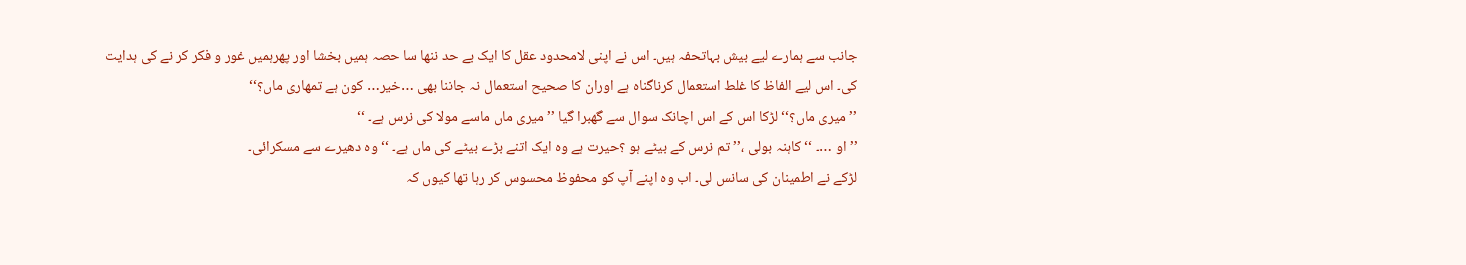جانب سے ہمارے لیے بیش بہاتحفہ ہیں۔ اس نے اپنی لامحدود عقل کا ایک بے حد ننھا سا حصہ ہمیں بخشا اور پھرہمیں غور و فکر کر نے کی ہدایت کی۔ اس لیے الفاظ کا غلط استعمال کرناگناہ ہے اوران کا صحیح استعمال نہ جاننا بھی …خیر… کون ہے تمھاری ماں؟‘‘
’’ میری ماں؟‘‘ لڑکا اس کے اس اچانک سوال سے گھبرا گیا ’’ میری ماں ماسے مولا کی نرس ہے۔ ‘‘
’’ او …۔ ‘‘ کاہنہ بولی ،’’ تم نرس کے بیٹے ہو ؟حیرت ہے وہ ایک اتنے بڑے بیٹے کی ماں ہے۔ ‘‘ وہ دھیرے سے مسکرائی۔
لڑکے نے اطمینان کی سانس لی۔ اب وہ اپنے آپ کو محفوظ محسوس کر رہا تھا کیوں کہ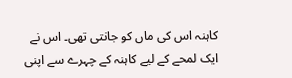کاہنہ اس کی ماں کو جانتی تھی۔ اس نے ایک لمحے کے لیے کاہنہ کے چہرے سے اپنی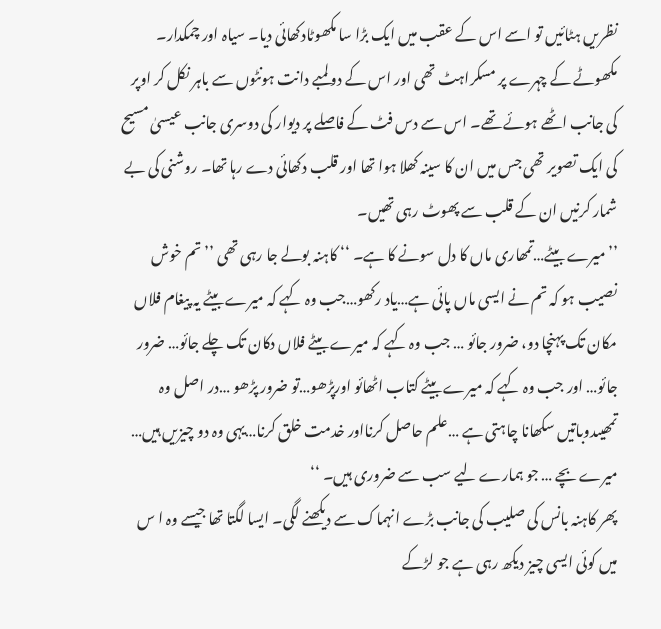نظریں ہٹائیں تو اسے اس کے عقب میں ایک بڑا سا مکھوٹادکھائی دیا۔ سیاہ اور چمکدار۔ مکھوٹے کے چہرے پر مسکراہٹ تھی اور اس کے دو لمبے دانت ہونٹوں سے باہر نکل کر اوپر کی جانب اٹھے ہوئے تھے۔ اس سے دس فٹ کے فاصلے پر دیوار کی دوسری جانب عیسیٰ مسیح کی ایک تصویر تھی جس میں ان کا سینہ کھلا ہوا تھا اور قلب دکھائی دے رہا تھا۔ روشنی کی بے شمار کرنیں ان کے قلب سے پھوٹ رہی تھیں۔
’’ میرے بیٹے…تمھاری ماں کا دل سونے کا ہے۔ ‘‘ کاہنہ بولے جا رہی تھی ’’ تم خوش نصیب ہو کہ تم نے ایسی ماں پائی ہے…یاد رکھو…جب وہ کہے کہ میرے بیٹے یہ پیغام فلاں مکان تک پہنچا دو، ضرور جائو … جب وہ کہے کہ میرے بیٹے فلاں دکان تک چلے جائو… ضرور جائو… اور جب وہ کہے کہ میرے بیٹے کتاب اٹھائو اورپڑھو…تو ضرور پڑھو …در اصل وہ تمھیںدوباتیں سکھانا چاہتی ہے …علم حاصل کرنااور خدمت خلق کرنا…یہی وہ دو چیزیں ہیں… میرے بچے … جو ہمارے لیے سب سے ضروری ہیں۔ ‘‘
پھر کاہنہ بانس کی صلیب کی جانب بڑے انہماک سے دیکھنے لگی۔ ایسا لگتا تھا جیسے وہ ا س میں کوئی ایسی چیز دیکھ رہی ہے جو لڑکے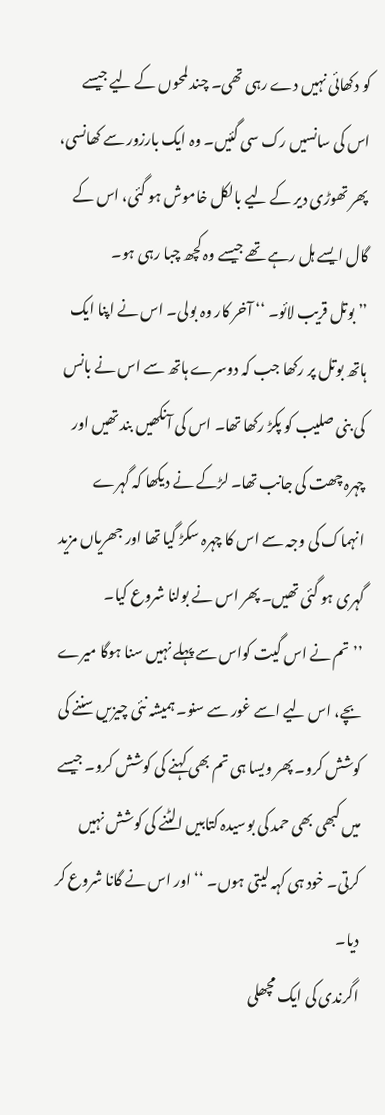کو دکھائی نہیں دے رہی تھی۔ چند لمحوں کے لیے جیسے اس کی سانسیں رک سی گئیں۔ وہ ایک بارزور سے کھانسی، پھر تھوڑی دیر کے لیے بالکل خاموش ہو گئی، اس کے گال ایسے ہل رہے تھے جیسے وہ کچھ چبا رہی ہو۔
’’ بوتل قریب لائو۔ ‘‘ آخر کار وہ بولی۔ اس نے اپنا ایک ہاتھ بوتل پر رکھا جب کہ دوسرے ہاتھ سے اس نے بانس کی بنی صلیب کو پکڑ رکھا تھا۔ اس کی آنکھیں بند تھیں اور چہرہ چھت کی جانب تھا۔ لڑکے نے دیکھا کہ گہرے انہماک کی وجہ سے اس کا چہرہ سکڑ گیا تھا اور جھریاں مزید گہری ہو گئی تھیں۔ پھر اس نے بولنا شروع کیا۔
’’تم نے اس گیت کواس سے پہلے نہیں سنا ہوگا میرے بچے، اس لیے اسے غور سے سنو۔ ہمیشہ نئی چیزیں سننے کی کوشش کرو۔ پھر ویسا ہی تم بھی کہنے کی کوشش کرو۔ جیسے میں کبھی بھی حمد کی بوسیدہ کتابیں الٹنے کی کوشش نہیں کرتی۔ خود ہی کہہ لیتی ہوں۔ ‘‘اور اس نے گانا شروع کر دیا۔
اگرندی کی ایک مچھلی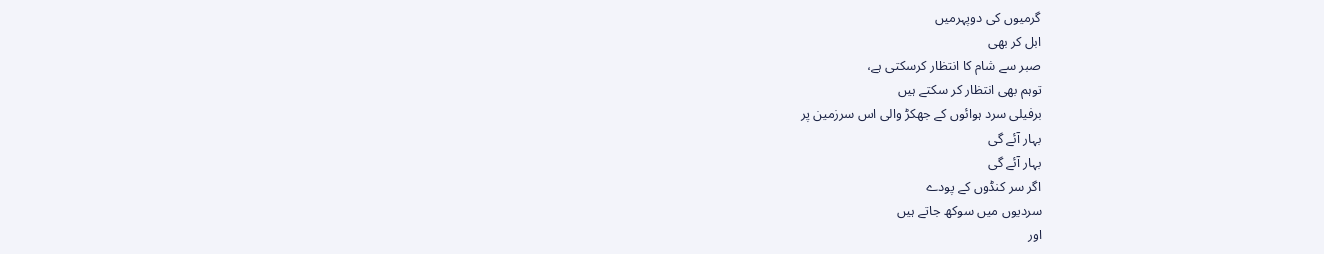گرمیوں کی دوپہرمیں
ابل کر بھی
صبر سے شام کا انتظار کرسکتی ہے،
توہم بھی انتظار کر سکتے ہیں
برفیلی سرد ہوائوں کے جھکڑ والی اس سرزمین پر
بہار آئے گی
بہار آئے گی
اگر سر کنڈوں کے پودے
سردیوں میں سوکھ جاتے ہیں
اور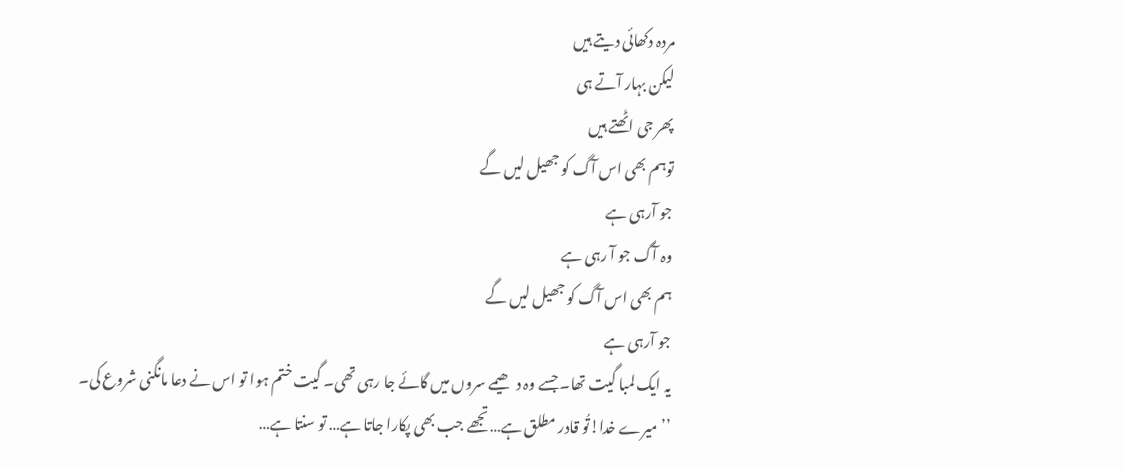مردہ دکھائی دیتے ہیں
لیکن بہار آتے ہی
پھر جی اٹھتے ہیں
توہم بھی اس آگ کو جھیل لیں گے
جو آرہی ہے
وہ آگ جو آ رہی ہے
ہم بھی اس آگ کو جھیل لیں گے
جو آرہی ہے
یہ ایک لمبا گیت تھا۔ جسے وہ دھیمے سروں میں گائے جا رہی تھی۔ گیت ختم ہوا تو اس نے دعا مانگنی شروع کی۔
’’ میرے خدا!تُو قادر مطلق ہے…تجھے جب بھی پکارا جاتا ہے… تو سنتا ہے…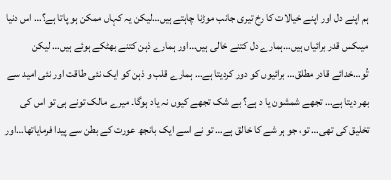ہم اپنے دل اور اپنے خیالات کا رخ تیری جانب موڑنا چاہتے ہیں…لیکن یہ کہاں ممکن ہو پاتا ہے؟… اس دنیا میںکس قدر برائیاں ہیں…ہمارے دل کتنے خالی ہیں…اور ہمارے ذہن کتنے بھٹکے ہوئے ہیں… لیکن تُو…خدائے قادر مطلق… برائیوں کو دور کردیتا ہے… ہمارے قلب و ذہن کو ایک نئی طاقت اور نئی امید سے بھر دیتا ہے… تجھے شمشون یا د ہے؟ بے شک تجھے کیوں نہ یاد ہوگا۔ میرے مالک تونے ہی تو اس کی تخلیق کی تھی… تو، جو ہر شے کا خالق ہے… تو نے اسے ایک بانجھ عورت کے بطن سے پیدا فرمایاتھا…اور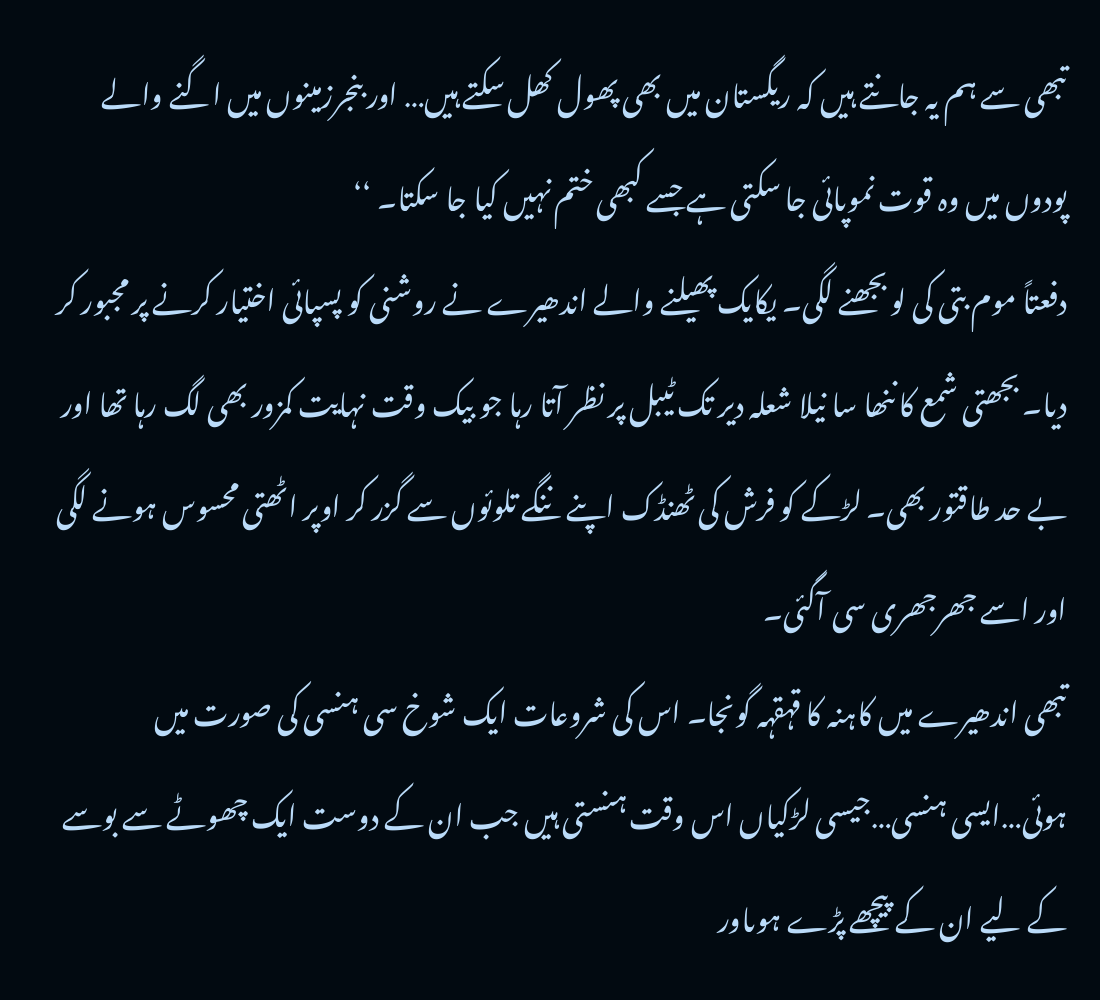تبھی سے ہم یہ جانتے ہیں کہ ریگستان میں بھی پھول کھل سکتے ہیں… اور بنجرزمینوں میں اگنے والے پودوں میں وہ قوت نموپائی جا سکتی ہے جسے کبھی ختم نہیں کیا جا سکتا۔ ‘‘
دفعتاً موم بتی کی لو بجھنے لگی۔ یکایک پھیلنے والے اندھیرے نے روشنی کو پسپائی اختیار کرنے پر مجبور کر دیا۔ بجھتی شمع کا ننھا سا نیلا شعلہ دیر تک ٹیبل پر نظر آتا رہا جو بیک وقت نہایت کمزور بھی لگ رہا تھا اور بے حد طاقتور بھی۔ لڑکے کو فرش کی ٹھنڈک اپنے ننگے تلوئوں سے گزر کر اوپر اٹھتی محسوس ہونے لگی اور اسے جھرجھری سی آگئی۔
تبھی اندھیرے میں کاہنہ کا قہقہہ گونجا۔ اس کی شروعات ایک شوخ سی ہنسی کی صورت میں ہوئی…ایسی ہنسی…جیسی لڑکیاں اس وقت ہنستی ہیں جب ان کے دوست ایک چھوٹے سے بوسے کے لیے ان کے پیچھے پڑے ہوںاور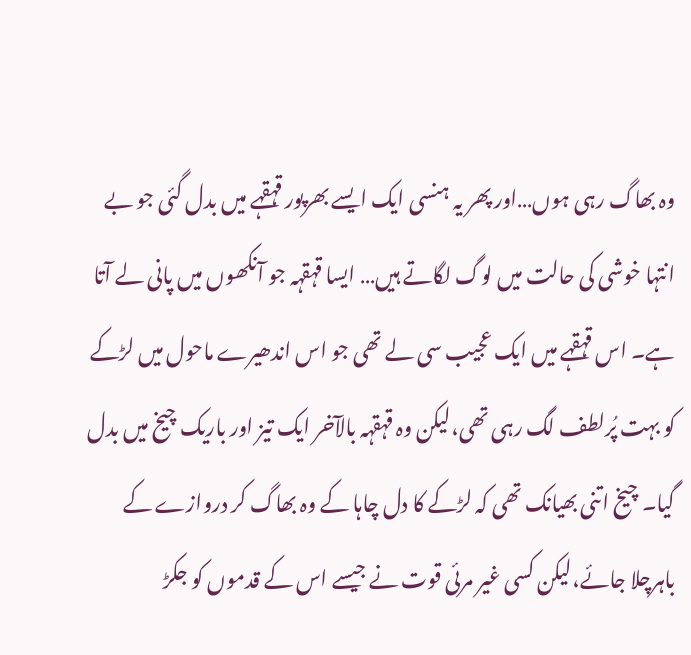وہ بھاگ رہی ہوں…اور پھر یہ ہنسی ایک ایسے بھرپور قہقہے میں بدل گئی جو بے انتہا خوشی کی حالت میں لوگ لگاتے ہیں… ایسا قہقہہ جو آنکھوں میں پانی لے آتا ہے۔ اس قہقہے میں ایک عجیب سی لے تھی جو اس اندھیرے ماحول میں لڑکے کو بہت پُرلطف لگ رہی تھی،لیکن وہ قہقہہ بالآخر ایک تیز اور باریک چیخ میں بدل گیا۔ چیخ اتنی بھیانک تھی کہ لڑکے کا دل چاہا کے وہ بھاگ کر دروازے کے باہرچلا جائے،لیکن کسی غیر مرئی قوت نے جیسے اس کے قدموں کو جکڑ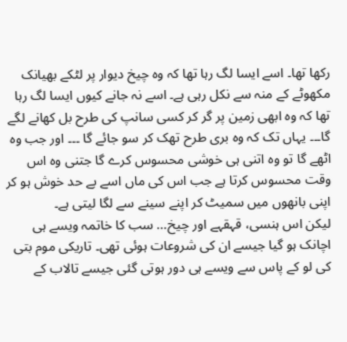رکھا تھا۔ اسے ایسا لگ رہا تھا کہ وہ چیخ دیوار پر لٹکے بھیانک مکھوٹے کے منہ سے نکل رہی ہے۔ اسے نہ جانے کیوں ایسا لگ رہا تھا کہ وہ ابھی زمین پر گر کر کسی سانپ کی طرح بل کھانے لگے گا۔۔۔ یہاں تک کہ وہ بری طرح تھک کر سو جائے گا ۔۔۔ اور جب وہ اٹھے گا تو وہ اتنی ہی خوشی محسوس کرے گا جتنی وہ اس وقت محسوس کرتا ہے جب اس کی ماں اسے بے حد خوش ہو کر اپنی بانھوں میں سمیٹ کر اپنے سینے سے لگا لیتی ہے۔
لیکن اس ہنسی، قہقہے اور چیخ… سب کا خاتمہ ویسے ہی اچانک ہو گیا جیسے ان کی شروعات ہوئی تھی۔ تاریکی موم بتی کی لو کے پاس سے ویسے ہی دور ہوتی گئی جیسے تالاب کے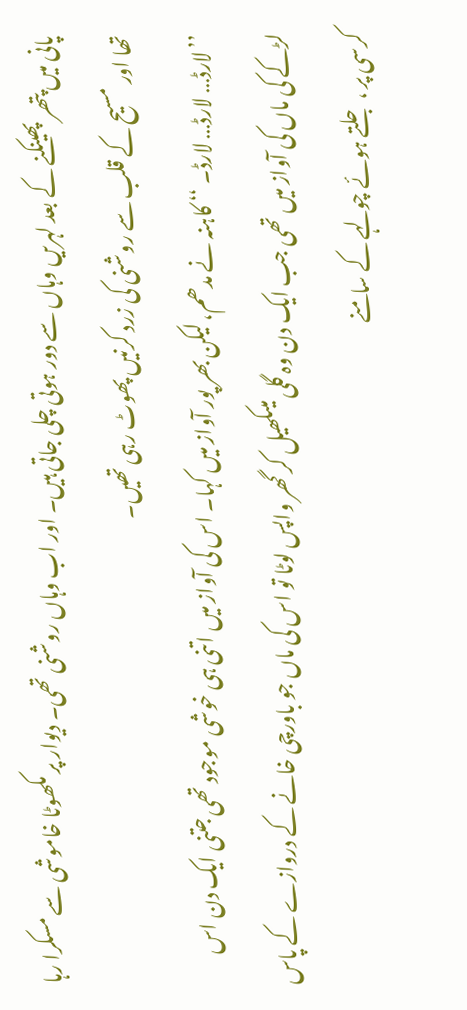پانی میں پتھر پھینکنے کے بعد لہریں وہاں سے دور ہوتی چلی جاتی ہیں۔ اور اب وہاں روشنی تھی۔ دیوار پر مکھوٹا خاموشی سے مسکرا رہا تھا اور مسیح کے قلب سے روشنی کی زرد کرنیں پھوٹ رہی تھیں۔
’’ لارڈ… لارڈ… لارڈ۔ ‘‘ کاہنہ نے مدھم، لیکن بھر پور آواز میں کہا۔ اس کی آواز میں اتنی ہی خوشی موجود تھی جتنی ایک دن اس لڑکے کی ماں کی آواز میں تھی جب ایک دن وہ گلی میںکھیل کر گھر واپس لوٹا تو اس کی ماں جو باورچی خانے کے دروازے کے پاس کرسی پر ، جلتے ہوئے چولہے کے سامنے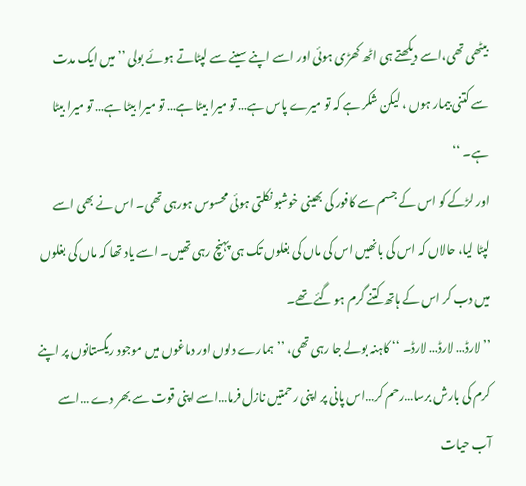بیٹھی تھی،اسے دیکھتے ہی اٹھ کھڑی ہوئی اور اسے اپنے سینے سے لپٹاتے ہوئے بولی ’’میں ایک مدت سے کتنی بیمار ہوں ، لیکن شکر ہے کہ تو میرے پاس ہے… تو میرا بیٹا ہے… تو میرا بیٹا ہے… تو میرا بیٹا ہے۔ ‘‘
اور لڑکے کو اس کے جسم سے کافور کی بھینی خوشبو نکلتی ہوئی محسوس ہورہی تھی۔ اس نے بھی اسے لپٹا لیا، حالاں کہ اس کی بانھیں اس کی ماں کی بغلوں تک ہی پہنچ رہی تھیں۔ اسے یاد تھا کہ ماں کی بغلوں میں دب کر اس کے ہاتھ کتنے گرم ہو گئے تھے۔
’’ لارڈ… لارڈ… لارڈ۔ ‘‘ کاہنہ بولے جا رہی تھی، ’’ہمارے دلوں اور دماغوں میں موجود ریگستانوں پر اپنے کرم کی بارش برسا…رحم کر…اس پانی پر اپنی رحمتیں نازل فرما…اسے اپنی قوت سے بھر دے …اسے آب حیات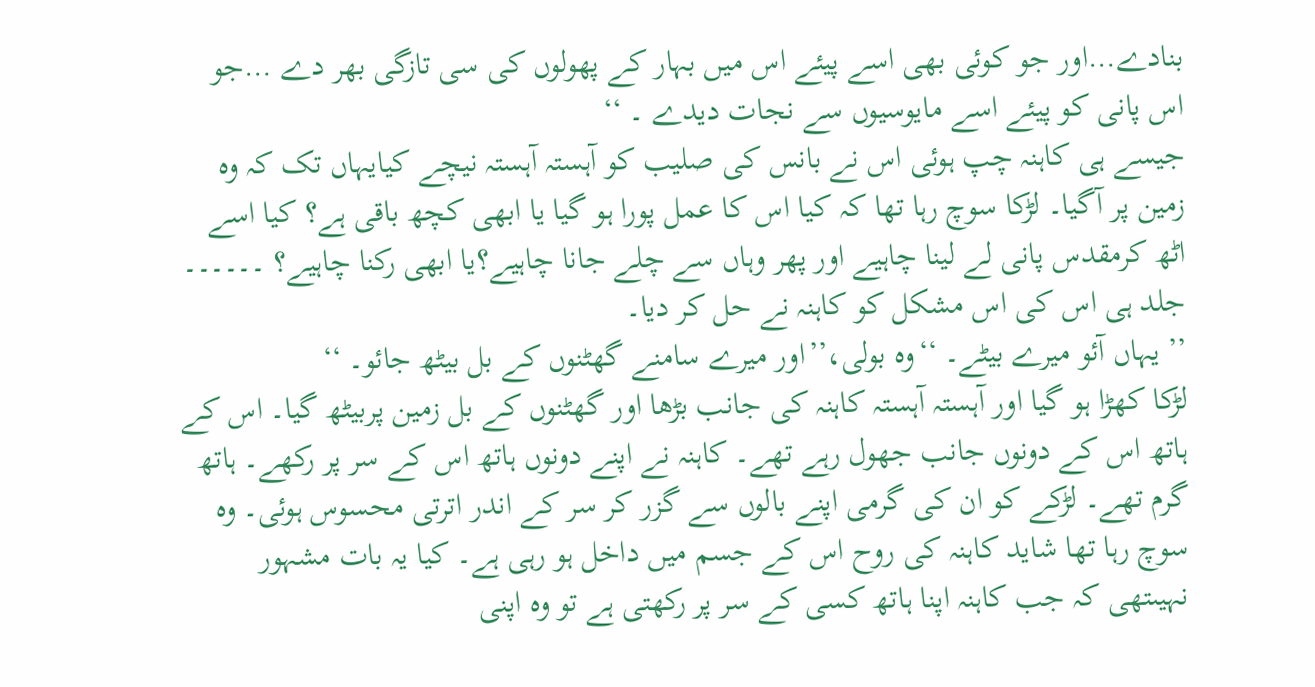بنادے…اور جو کوئی بھی اسے پیئے اس میں بہار کے پھولوں کی سی تازگی بھر دے …جو اس پانی کو پیئے اسے مایوسیوں سے نجات دیدے ۔ ‘‘
جیسے ہی کاہنہ چپ ہوئی اس نے بانس کی صلیب کو آہستہ آہستہ نیچے کیایہاں تک کہ وہ زمین پر آگیا۔ لڑکا سوچ رہا تھا کہ کیا اس کا عمل پورا ہو گیا یا ابھی کچھ باقی ہے؟ کیا اسے اٹھ کرمقدس پانی لے لینا چاہیے اور پھر وہاں سے چلے جانا چاہیے؟یا ابھی رکنا چاہیے؟ ۔۔۔۔۔۔ جلد ہی اس کی اس مشکل کو کاہنہ نے حل کر دیا۔
’’ یہاں آئو میرے بیٹے۔ ‘‘وہ بولی،’’اور میرے سامنے گھٹنوں کے بل بیٹھ جائو۔ ‘‘
لڑکا کھڑا ہو گیا اور آہستہ آہستہ کاہنہ کی جانب بڑھا اور گھٹنوں کے بل زمین پربیٹھ گیا۔ اس کے ہاتھ اس کے دونوں جانب جھول رہے تھے۔ کاہنہ نے اپنے دونوں ہاتھ اس کے سر پر رکھے۔ ہاتھ گرم تھے۔ لڑکے کو ان کی گرمی اپنے بالوں سے گزر کر سر کے اندر اترتی محسوس ہوئی۔ وہ سوچ رہا تھا شاید کاہنہ کی روح اس کے جسم میں داخل ہو رہی ہے۔ کیا یہ بات مشہور نہیںتھی کہ جب کاہنہ اپنا ہاتھ کسی کے سر پر رکھتی ہے تو وہ اپنی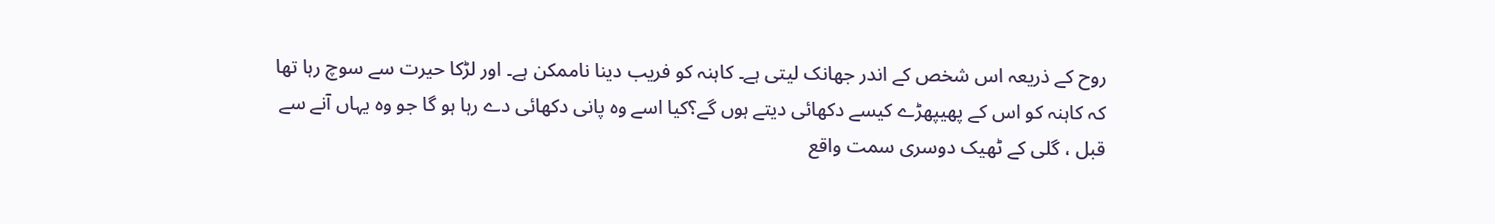روح کے ذریعہ اس شخص کے اندر جھانک لیتی ہے۔ کاہنہ کو فریب دینا ناممکن ہے۔ اور لڑکا حیرت سے سوچ رہا تھا کہ کاہنہ کو اس کے پھیپھڑے کیسے دکھائی دیتے ہوں گے؟کیا اسے وہ پانی دکھائی دے رہا ہو گا جو وہ یہاں آنے سے قبل ، گلی کے ٹھیک دوسری سمت واقع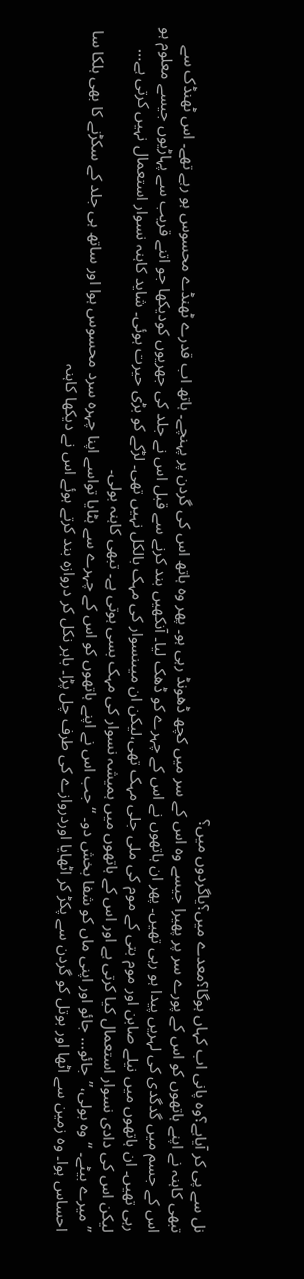نل سے پی کر آیاہے؟وہ پانی اب کہاں ہوگا؟معدے میں؟یاگردوں میں؟
تبھی کاہنہ نے اپنے ہاتھوں کو اس کے پورے سر پر پھیرا جیسے وہ اس کے سر میں کچھ ڈھونڈ رہی ہو۔ پھر وہ ہاتھ اس کی گردن پر پہنچے۔ ہاتھ اب قدرے ٹھنڈے محسوس ہو رہے تھے۔ اس ٹھنڈک سے اس کے جسم میں گدگدی کی لہریں پیدا ہو رہی تھیں۔ پھر ان ہاتھوں نے اس کے چہرے کو ڈھک لیا۔ آنکھیں بند کرنے سے قبل اس نے جلد کی جھریوں کودیکھا جو اتنے قریب سے پہاڑیوں جیسے معلوم ہو رہی تھیں۔ ان ہاتھوں میں نیلے صابن اور موم بتی کے موم کی ملی جلی مہک تھی،لیکن ان میںنسوار کی مہک بالکل نہیں تھی۔ لڑکے کو بڑی حیرت ہوئی۔ شاید کاہنہ نسوار استعمال نہیں کرتی ہے… لیکن اس کی دادی نسوار استعمال کیا کرتی ہے اور اس کے ہاتھوں میں ہمیشہ نسوار کی مہک بسی ہوتی ہے۔ تبھی کاہنہ بولی۔
’’ میرے بیٹے۔ ‘‘وہ بولی،’’جائو… جائو اور اپنی ماں کو شفا بخش دو۔ ‘‘جب اس نے اپنے ہاتھوں کو اس کے چہرے سے ہٹایا تواسے اپنا چہرہ سرد محسوس ہوا اور ساتھ ہی جلد کے سکڑنے کا بھی ہلکا سا احساس ہوا۔ وہ زمین سے اٹھا اور بوتل کو گردن سے پکڑ کر اٹھایا اوردروازے کی طرف چل پڑا۔ باہر نکل کر دروازہ بند کرتے ہوئے اس نے دیکھا کاہنہ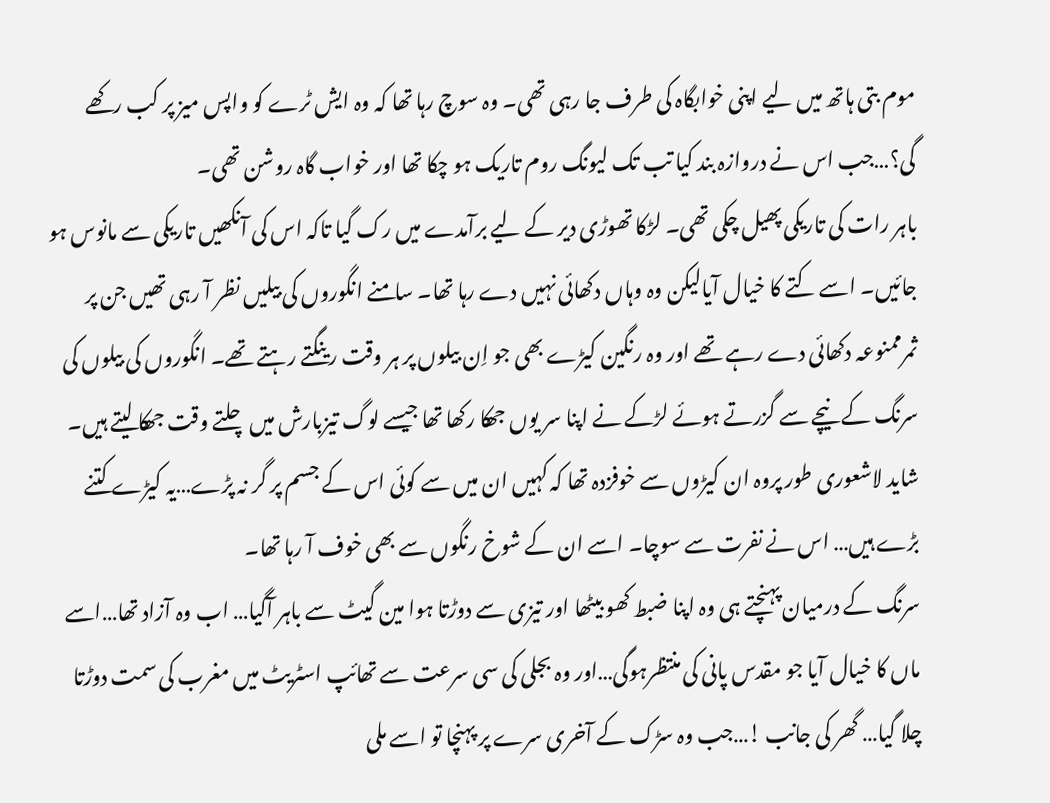موم بتی ہاتھ میں لیے اپنی خوابگاہ کی طرف جا رہی تھی۔ وہ سوچ رہا تھا کہ وہ ایش ٹرے کو واپس میز پر کب رکھے گی؟…جب اس نے دروازہ بند کیا تب تک لیونگ روم تاریک ہو چکا تھا اور خواب گاہ روشن تھی۔
باہر رات کی تاریکی پھیل چکی تھی۔ لڑکا تھوڑی دیر کے لیے برآمدے میں رک گیا تاکہ اس کی آنکھیں تاریکی سے مانوس ہو جائیں۔ اسے کتے کا خیال آیالیکن وہ وہاں دکھائی نہیں دے رہا تھا۔ سامنے انگوروں کی بیلیں نظر آ رہی تھیں جن پر ثمرممنوعہ دکھائی دے رہے تھے اور وہ رنگین کیڑے بھی جو اِن بیلوں پر ہر وقت رینگتے رہتے تھے۔ انگوروں کی بیلوں کی سرنگ کے نیچے سے گزرتے ہوئے لڑکے نے اپنا سر یوں جھکا رکھا تھا جیسے لوگ تیزبارش میں چلتے وقت جھکا لیتے ہیں۔ شاید لاشعوری طور پروہ ان کیڑوں سے خوفزدہ تھا کہ کہیں ان میں سے کوئی اس کے جسم پر گر نہ پڑے…یہ کیڑے کتنے بڑے ہیں… اس نے نفرت سے سوچا۔ اسے ان کے شوخ رنگوں سے بھی خوف آ رہا تھا۔
سرنگ کے درمیان پہنچتے ہی وہ اپنا ضبط کھو بیٹھا اور تیزی سے دوڑتا ہوا مین گیٹ سے باہر آگیا… اب وہ آزاد تھا…اسے ماں کا خیال آیا جو مقدس پانی کی منتظرہوگی…اور وہ بجلی کی سی سرعت سے تھائپ اسٹریٹ میں مغرب کی سمت دوڑتا چلا گیا… گھر کی جانب !…جب وہ سڑک کے آخری سرے پر پہنچا تو اسے ملی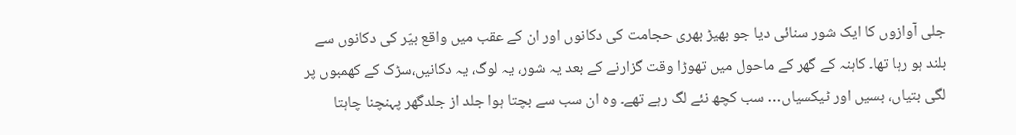جلی آوازوں کا ایک شور سنائی دیا جو بھیڑ بھری حجامت کی دکانوں اور ان کے عقب میں واقع بیّر کی دکانوں سے بلند ہو رہا تھا۔ کاہنہ کے گھر کے ماحول میں تھوڑا وقت گزارنے کے بعد یہ شور، یہ لوگ، یہ دکانیں،سڑک کے کھمبوں پر لگی بتیاں، بسیں اور ٹیکسیاں… سب کچھ نئے لگ رہے تھے۔ وہ ان سب سے بچتا ہوا جلد از جلدگھر پہنچنا چاہتا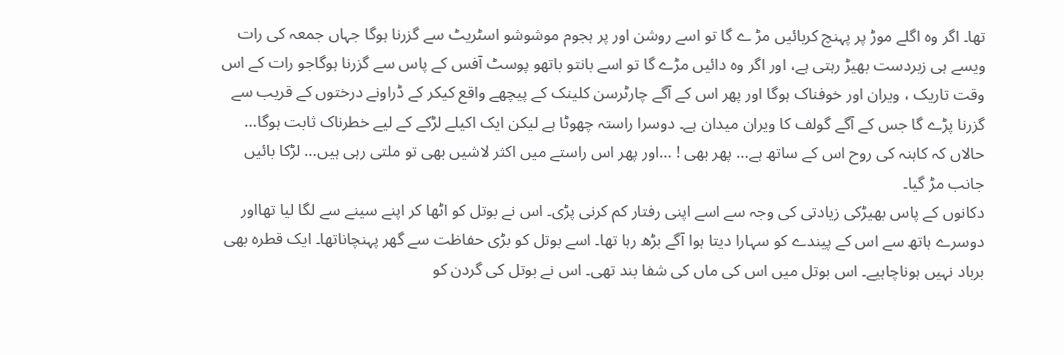تھا۔ اگر وہ اگلے موڑ پر پہنچ کربائیں مڑ ے گا تو اسے روشن اور پر ہجوم موشوشو اسٹریٹ سے گزرنا ہوگا جہاں جمعہ کی رات ویسے ہی زبردست بھیڑ رہتی ہے، اور اگر وہ دائیں مڑے گا تو اسے بانتو باتھو پوسٹ آفس کے پاس سے گزرنا ہوگاجو رات کے اس وقت تاریک ، ویران اور خوفناک ہوگا اور پھر اس کے آگے چارٹرسن کلینک کے پیچھے واقع کیکر کے ڈراونے درختوں کے قریب سے گزرنا پڑے گا جس کے آگے گولف کا ویران میدان ہے۔ دوسرا راستہ چھوٹا ہے لیکن ایک اکیلے لڑکے کے لیے خطرناک ثابت ہوگا… حالاں کہ کاہنہ کی روح اس کے ساتھ ہے… پھر بھی ! …اور پھر اس راستے میں اکثر لاشیں بھی تو ملتی رہی ہیں… لڑکا بائیں جانب مڑ گیا۔
دکانوں کے پاس بھیڑکی زیادتی کی وجہ سے اسے اپنی رفتار کم کرنی پڑی۔ اس نے بوتل کو اٹھا کر اپنے سینے سے لگا لیا تھااور دوسرے ہاتھ سے اس کے پیندے کو سہارا دیتا ہوا آگے بڑھ رہا تھا۔ اسے بوتل کو بڑی حفاظت سے گھر پہنچاناتھا۔ ایک قطرہ بھی برباد نہیں ہوناچاہیے۔ اس بوتل میں اس کی ماں کی شفا بند تھی۔ اس نے بوتل کی گردن کو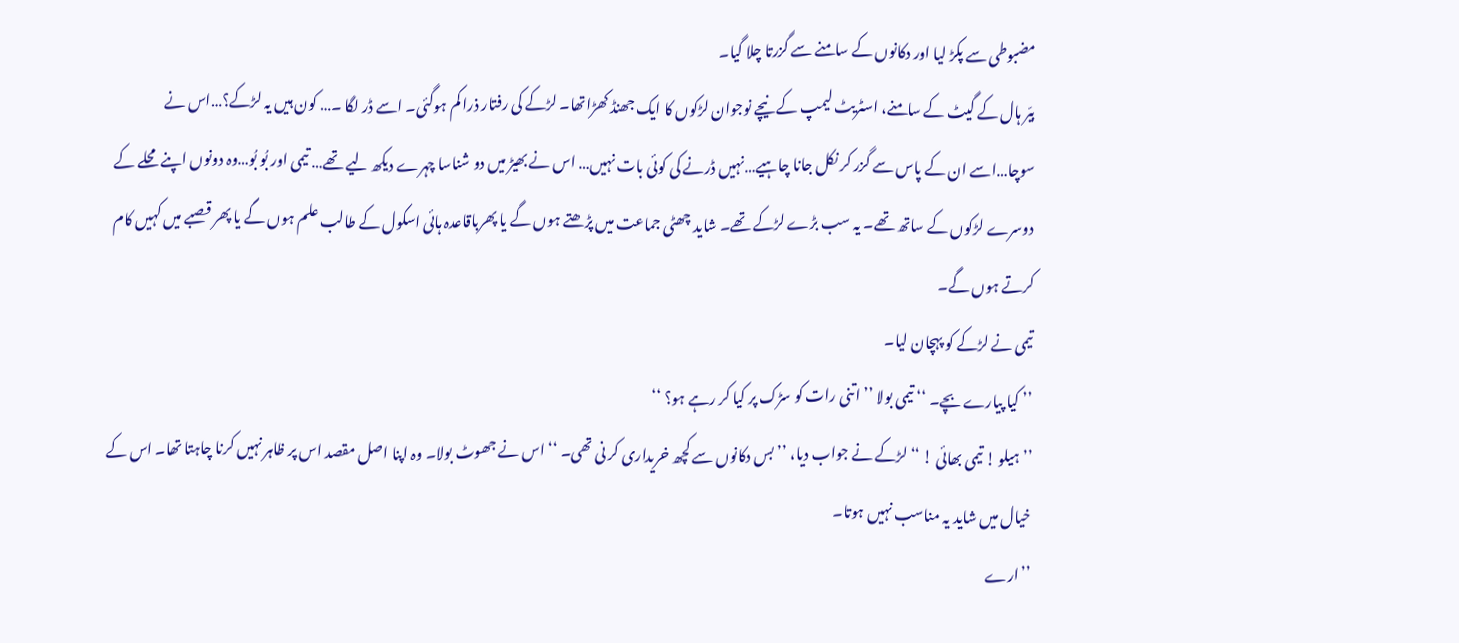مضبوطی سے پکڑ لیا اور دکانوں کے سامنے سے گزرتا چلا گیا۔
بیّر ہال کے گیٹ کے سامنے، اسٹریٹ لیمپ کے نیچے نوجوان لڑکوں کا ایک جھنڈ کھڑاتھا۔ لڑکے کی رفتار ذرا کم ہوگئی۔ اسے ڈر لگا ۔… کون ہیں یہ لڑکے؟…اس نے سوچا…اسے ان کے پاس سے گزر کر نکل جانا چاہیے…نہیں ڈرنے کی کوئی بات نہیں… اس نے بھیڑ میں دو شناسا چہرے دیکھ لیے تھے… تیمی اور بُو بُو…وہ دونوں اپنے محلے کے دوسرے لڑکوں کے ساتھ تھے۔ یہ سب بڑے لڑکے تھے۔ شاید چھٹی جماعت میں پڑھتے ہوں گے یا پھرباقاعدہ ہائی اسکول کے طالب علم ہوں گے یا پھر قصبے میں کہیں کام کرتے ہوں گے۔
تیمی نے لڑکے کو پہچان لیا۔
’’ کیا پیارے بچے۔ ‘‘ تیمی بولا ’’ اتنی رات کو سڑک پر کیا کر رہے ہو؟ ‘‘
’’ ہیلو ! تیمی بھائی ! ‘‘ لڑکے نے جواب دیا، ’’ بس دکانوں سے کچھ خریداری کر نی تھی۔ ‘‘ اس نے جھوٹ بولا۔ وہ اپنا اصل مقصد اس پر ظاہر نہیں کرنا چاہتا تھا۔ اس کے خیال میں شاید یہ مناسب نہیں ہوتا۔
’’ارے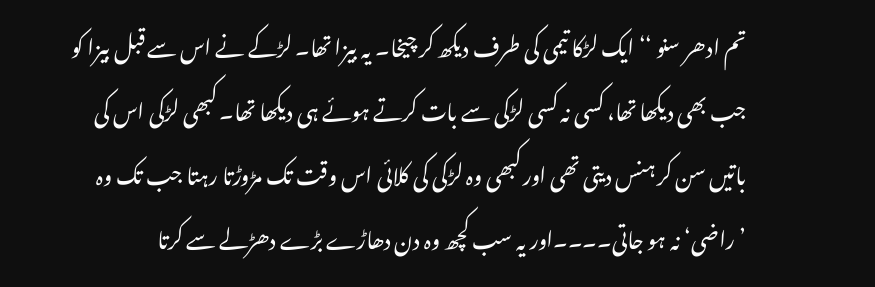تم ادھر سنو ‘‘ ایک لڑکا تیمی کی طرف دیکھ کر چیخا۔ یہ بیزا تھا۔ لڑکے نے اس سے قبل بیزا کو جب بھی دیکھا تھا، کسی نہ کسی لڑکی سے بات کرتے ہوئے ہی دیکھا تھا۔ کبھی لڑکی اس کی باتیں سن کر ہنس دیتی تھی اور کبھی وہ لڑکی کی کلائی اس وقت تک مڑوڑتا رہتا جب تک وہ ’راضی‘ نہ ہو جاتی۔۔۔۔اور یہ سب کچھ وہ دن دھاڑے بڑے دھڑلے سے کرتا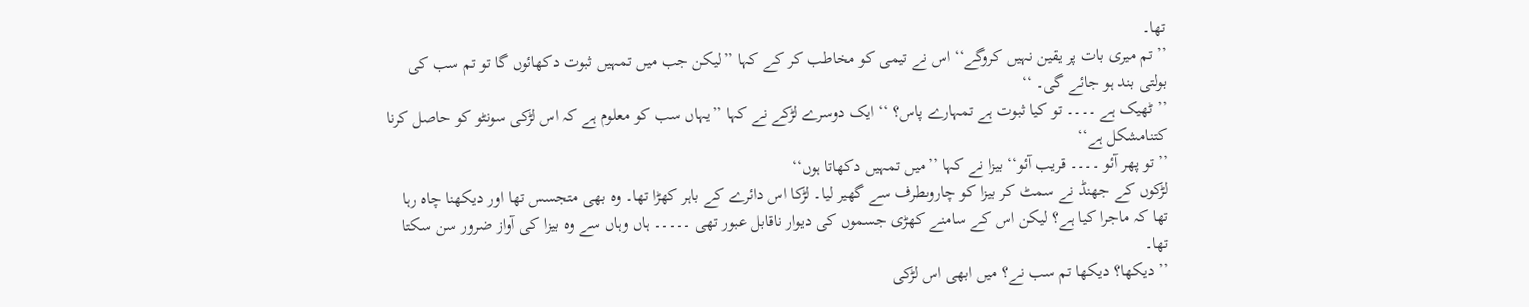تھا۔
’’تم میری بات پر یقین نہیں کروگے‘‘ اس نے تیمی کو مخاطب کر کے کہا ’’لیکن جب میں تمہیں ثبوت دکھائوں گا تو تم سب کی بولتی بند ہو جائے گی۔ ‘‘
’’ٹھیک ہے ۔۔۔۔ تو کیا ثبوت ہے تمہارے پاس؟ ‘‘ ایک دوسرے لڑکے نے کہا ’’یہاں سب کو معلوم ہے کہ اس لڑکی سونٹو کو حاصل کرنا کتنامشکل ہے‘‘
’’ تو پھر آئو ۔۔۔۔ قریب آئو‘‘ بیزا نے کہا ’’میں تمہیں دکھاتا ہوں‘‘
لڑکوں کے جھنڈ نے سمٹ کر بیزا کو چاروںطرف سے گھیر لیا۔ لڑکا اس دائرے کے باہر کھڑا تھا۔ وہ بھی متجسس تھا اور دیکھنا چاہ رہا تھا کہ ماجرا کیا ہے؟ لیکن اس کے سامنے کھڑی جسموں کی دیوار ناقابل عبور تھی ۔۔۔۔۔ ہاں وہاں سے وہ بیزا کی آواز ضرور سن سکتا تھا۔
’’ دیکھا؟ دیکھا تم سب نے؟ میں ابھی اس لڑکی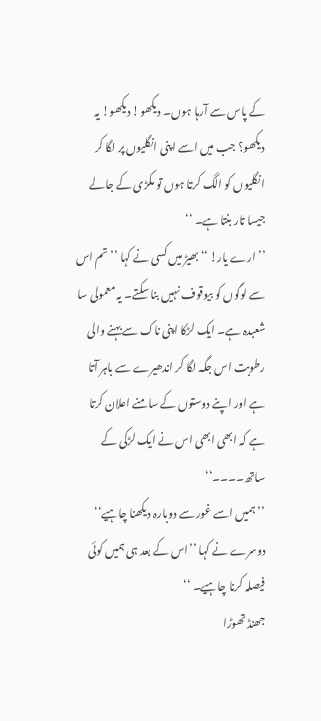کے پاس سے آرہا ہوں۔ دیکھو! دیکھو! یہ دیکھو؟ جب میں اسے اپنی انگلیوں پر لگا کر انگلیوں کو الگ کرتا ہوں تو مکڑی کے جالے جیسا تار بنتا ہے۔ ‘‘
’’ارے یار! ‘‘بھیڑ میں کسی نے کہا ’’ تم اس سے لوگوں کو بیوقوف نہیں بنا سکتے۔ یہ معمولی سا شعبدہ ہے۔ ایک لڑکا اپنی ناک سے بہنے والی رطوبت اس جگہ لگا کر اندھیرے سے باہر آتا ہے اور اپنے دوستوں کے سامنے اعلان کرتا ہے کہ ابھی ابھی اس نے ایک لڑکی کے ساتھ۔۔۔۔‘‘
’’ہمیں اسے غور سے دوبارہ دیکھنا چاہیے‘‘ دوسرے نے کہا ’’اس کے بعد ہی ہمیں کوئی فیصلہ کرنا چاہیے۔ ‘‘
جھنڈ تھوڑا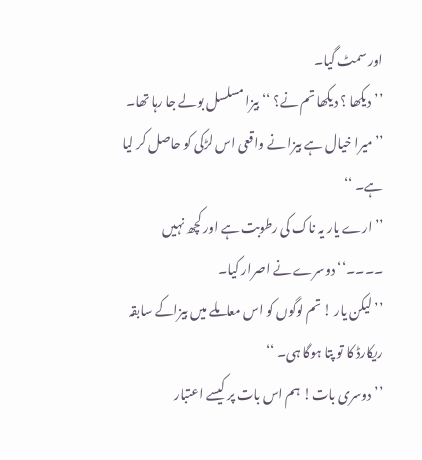اور سمٹ گیا۔
’’دیکھا ؟ دیکھا تم نے؟ ‘‘ بیزا مسلسل بولے جا رہا تھا۔
’’میرا خیال ہے بیزا نے واقعی اس لڑکی کو حاصل کر لیا ہے۔ ‘‘
’’ ارے یار یہ ناک کی رطوبت ہے اور کچھ نہیں ۔۔۔۔‘‘ دوسرے نے اصرار کیا۔
’’ لیکن یار ! تم لوگوں کو اس معاملے میں بیزاکے سابقہ ریکارڈ کا تو پتا ہوگا ہی۔ ‘‘
’’دوسری بات! ہم اس بات پر کیسے اعتبار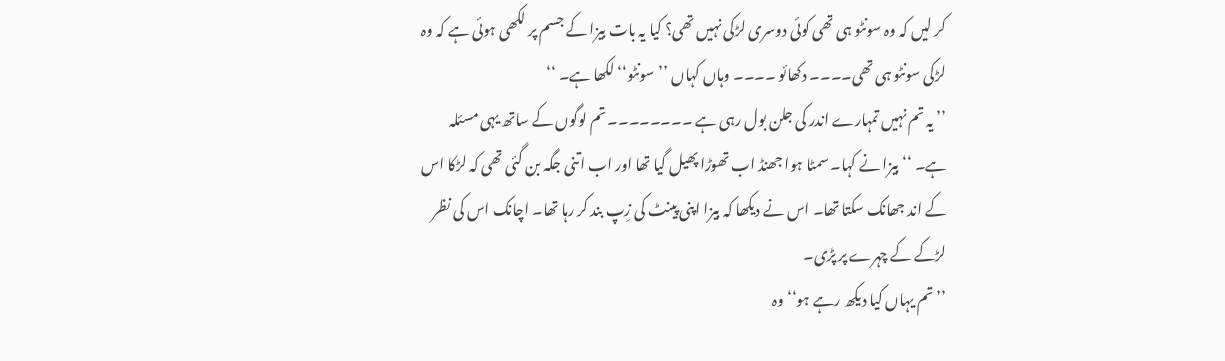کر لیں کہ وہ سونٹو ہی تھی کوئی دوسری لڑکی نہیں تھی؟ کیا یہ بات بیزا کے جسم پر لکھی ہوئی ہے کہ وہ لڑکی سونٹو ہی تھی۔۔۔۔ دکھائو ۔۔۔۔ وہاں کہاں ’’سونٹو‘‘ لکھا ہے۔ ‘‘
’’ یہ تم نہیں تمہارے اندر کی جلن بول رہی ہے ۔۔۔۔۔۔۔۔ تم لوگوں کے ساتھ یہی مسئلہ ہے۔ ‘‘ بیزا نے کہا۔ سمٹا ہوا جھنڈ اب تھوڑا پھیل گیا تھا اور اب اتنی جگہ بن گئی تھی کہ لڑکا اس کے اند جھانک سکتا تھا۔ اس نے دیکھا کہ بیزا اپنی پینٹ کی زِپ بند کر رہا تھا۔ اچانک اس کی نظر لڑکے کے چہرے پر پڑی۔
’’تم یہاں کیا دیکھ رہے ہو‘‘ وہ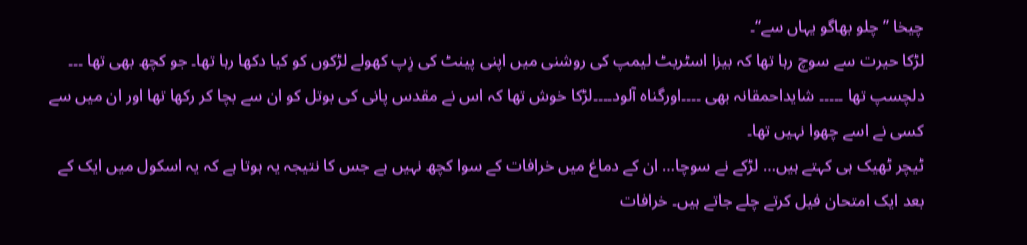چیخا ’’چلو بھاگو یہاں سے‘‘۔
لڑکا حیرت سے سوچ رہا تھا کہ بیزا اسٹریٹ لیمپ کی روشنی میں اپنی پینٹ کی زِپ کھولے لڑکوں کو کیا دکھا رہا تھا۔ جو کچھ بھی تھا ۔۔۔ دلچسپ تھا ۔۔۔۔۔ شایداحمقانہ بھی ۔۔۔۔اورگناہ آلود۔۔۔۔لڑکا خوش تھا کہ اس نے مقدس پانی کی بوتل کو ان سے بچا کر رکھا تھا اور ان میں سے کسی نے اسے چھوا نہیں تھا۔
ٹیچر ٹھیک ہی کہتے ہیں… لڑکے نے سوچا… ان کے دماغ میں خرافات کے سوا کچھ نہیں ہے جس کا نتیجہ یہ ہوتا ہے کہ یہ اسکول میں ایک کے بعد ایک امتحان فیل کرتے چلے جاتے ہیں۔ خرافات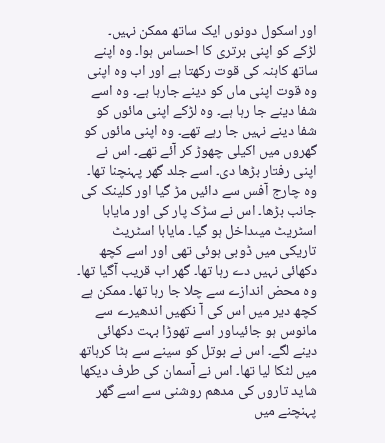اور اسکول دونوں ایک ساتھ ممکن نہیں۔
لڑکے کو اپنی برتری کا احساس ہوا۔ وہ اپنے ساتھ کاہنہ کی قوت رکھتا ہے اور اب وہ اپنی وہ قوت اپنی ماں کو دینے جارہا ہے۔ وہ اسے شفا دینے جا رہا ہے۔ وہ لڑکے اپنی مائوں کو شفا دینے نہیں جا رہے تھے۔ وہ اپنی مائوں کو گھروں میں اکیلی چھوڑ کر آئے تھے۔ اس نے اپنی رفتار بڑھا دی۔ اسے جلد گھر پہنچنا تھا۔ وہ چارج آفس سے دائیں مڑ گیا اور کلینک کی جانب بڑھا۔ اس نے سڑک پار کی اور مایابا اسٹریٹ میںداخل ہو گیا۔ مایابا اسٹریٹ تاریکی میں ڈوبی ہوئی تھی اور اسے کچھ دکھائی نہیں دے رہا تھا۔ گھر اب قریب آگیا تھا۔ وہ محض اندازے سے چلا جا رہا تھا۔ ممکن ہے کچھ دیر میں اس کی آ نکھیں اندھیرے سے مانوس ہو جائیںاور اسے تھوڑا بہت دکھائی دینے لگے۔ اس نے بوتل کو سینے سے ہٹا کرہاتھ میں لٹکا لیا تھا۔ اس نے آسمان کی طرف دیکھا شاید تاروں کی مدھم روشنی سے اسے گھر پہنچنے میں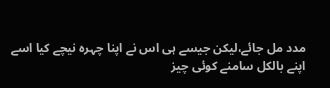مدد مل جائے،لیکن جیسے ہی اس نے اپنا چہرہ نیچے کیا اسے اپنے بالکل سامنے کوئی چیز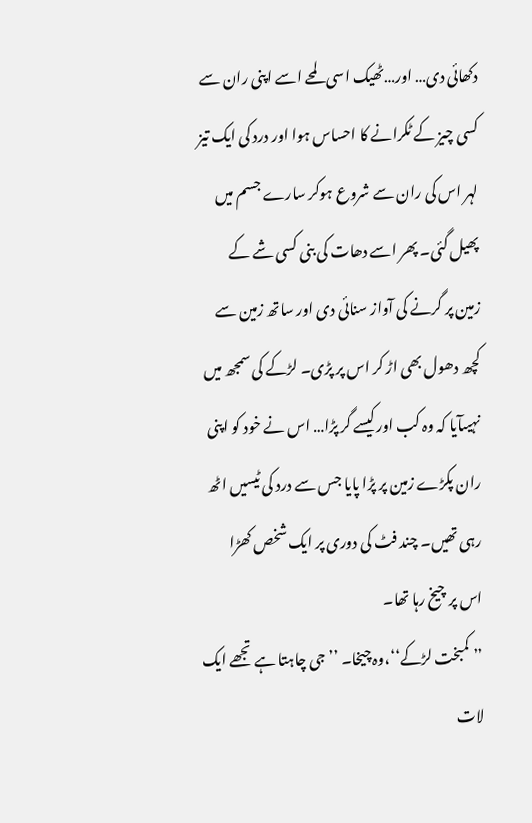دکھائی دی… اور…ٹھیک اسی لمحے اسے اپنی ران سے کسی چیز کے ٹکرانے کا احساس ہوا اور درد کی ایک تیز لہر اس کی ران سے شروع ہوکر سارے جسم میں پھیل گئی۔ پھر اسے دھات کی بنی کسی شے کے زمین پر گرنے کی آواز سنائی دی اور ساتھ زمین سے کچھ دھول بھی اڑ کر اس پر پڑی۔ لڑکے کی سمجھ میں نہیںآیا کہ وہ کب اورکیسے گر پڑا… اس نے خود کو اپنی ران پکڑے زمین پر پڑا پایا جس سے درد کی ٹیسیں اٹھ رہی تھیں۔ چند فٹ کی دوری پر ایک شخص کھڑا اس پر چیخ رہا تھا۔
’’ کمبخت لڑکے‘‘،وہ چیخا۔ ’’جی چاہتا ہے تجھے ایک لات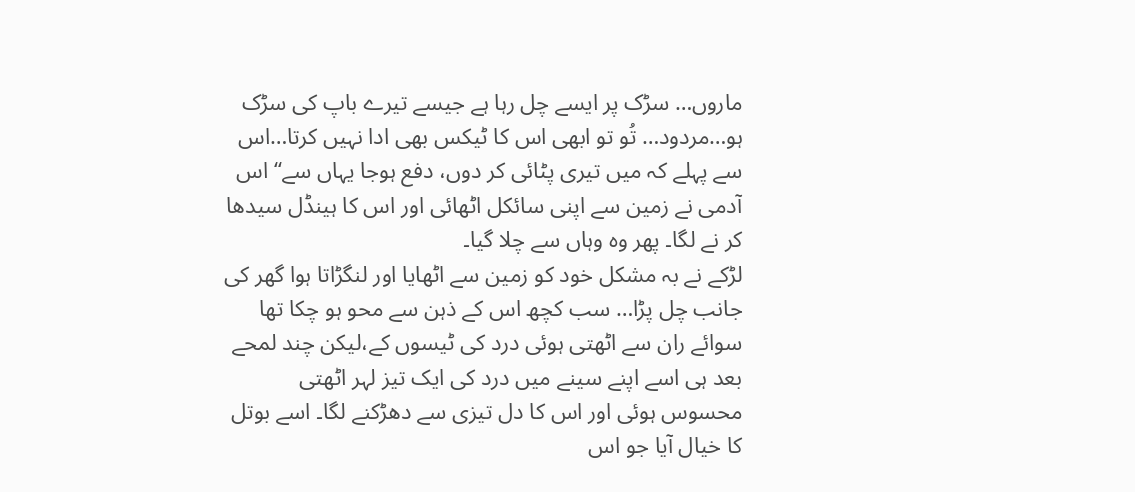ماروں… سڑک پر ایسے چل رہا ہے جیسے تیرے باپ کی سڑک ہو…مردود… تُو تو ابھی اس کا ٹیکس بھی ادا نہیں کرتا…اس سے پہلے کہ میں تیری پٹائی کر دوں، دفع ہوجا یہاں سے‘‘ اس آدمی نے زمین سے اپنی سائکل اٹھائی اور اس کا ہینڈل سیدھا کر نے لگا۔ پھر وہ وہاں سے چلا گیا۔
لڑکے نے بہ مشکل خود کو زمین سے اٹھایا اور لنگڑاتا ہوا گھر کی جانب چل پڑا… سب کچھ اس کے ذہن سے محو ہو چکا تھا سوائے ران سے اٹھتی ہوئی درد کی ٹیسوں کے،لیکن چند لمحے بعد ہی اسے اپنے سینے میں درد کی ایک تیز لہر اٹھتی محسوس ہوئی اور اس کا دل تیزی سے دھڑکنے لگا۔ اسے بوتل کا خیال آیا جو اس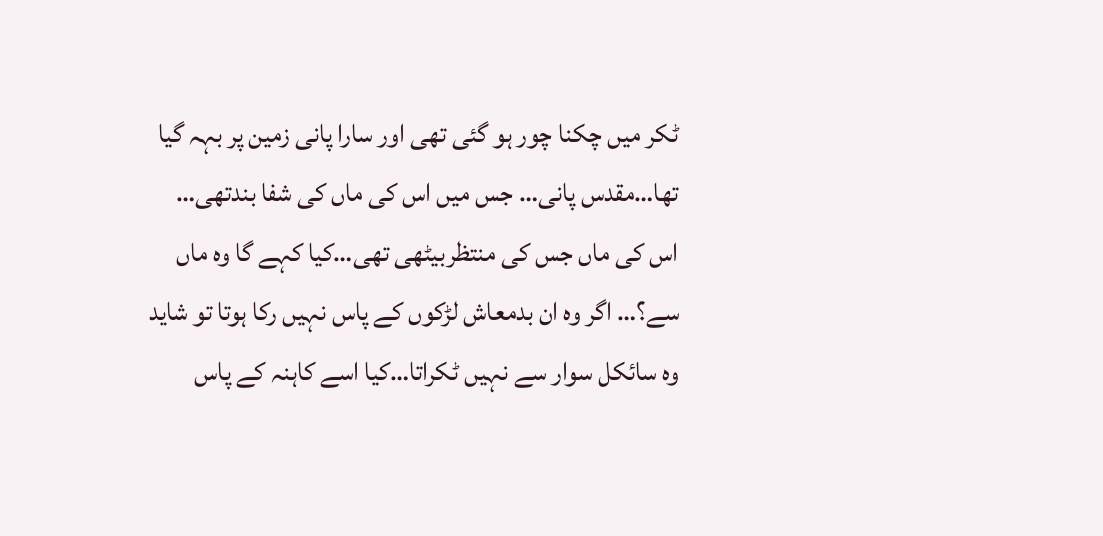ٹکر میں چکنا چور ہو گئی تھی اور سارا پانی زمین پر بہہ گیا تھا…مقدس پانی… جس میں اس کی ماں کی شفا بندتھی… اس کی ماں جس کی منتظربیٹھی تھی…کیا کہے گا وہ ماں سے؟… اگر وہ ان بدمعاش لڑکوں کے پاس نہیں رکا ہوتا تو شاید وہ سائکل سوار سے نہیں ٹکراتا…کیا اسے کاہنہ کے پاس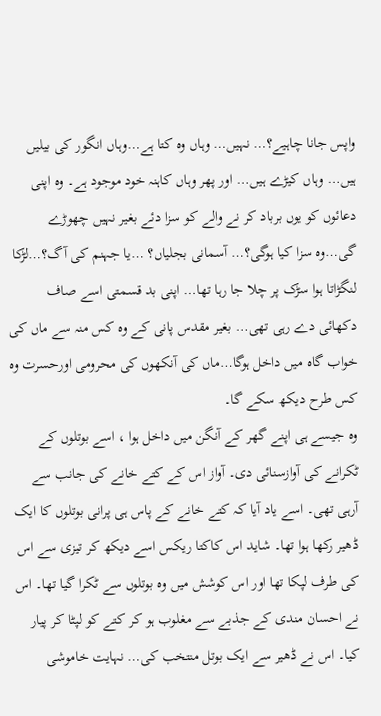واپس جانا چاہیے؟… نہیں… وہاں وہ کتا ہے…وہاں انگور کی بیلیں ہیں… وہاں کیڑے ہیں… اور پھر وہاں کاہنہ خود موجود ہے۔ وہ اپنی دعائوں کو یوں برباد کر نے والے کو سزا دئے بغیر نہیں چھوڑے گی…وہ سزا کیا ہوگی؟… آسمانی بجلیاں؟ …یا جہنم کی آگ؟…لڑکا لنگڑاتا ہوا سڑک پر چلا جا رہا تھا… اپنی بد قسمتی اسے صاف دکھائی دے رہی تھی… بغیر مقدس پانی کے وہ کس منہ سے ماں کی خواب گاہ میں داخل ہوگا…ماں کی آنکھوں کی محرومی اورحسرت وہ کس طرح دیکھ سکے گا۔
وہ جیسے ہی اپنے گھر کے آنگن میں داخل ہوا ، اسے بوتلوں کے ٹکرانے کی آوازسنائی دی۔ آواز اس کے کتے خانے کی جانب سے آرہی تھی۔ اسے یاد آیا کہ کتے خانے کے پاس ہی پرانی بوتلوں کا ایک ڈھیر رکھا ہوا تھا۔ شاید اس کاکتا ریکس اسے دیکھ کر تیزی سے اس کی طرف لپکا تھا اور اس کوشش میں وہ بوتلوں سے ٹکرا گیا تھا۔ اس نے احسان مندی کے جذبے سے مغلوب ہو کر کتے کو لپٹا کر پیار کیا۔ اس نے ڈھیر سے ایک بوتل منتخب کی… نہایت خاموشی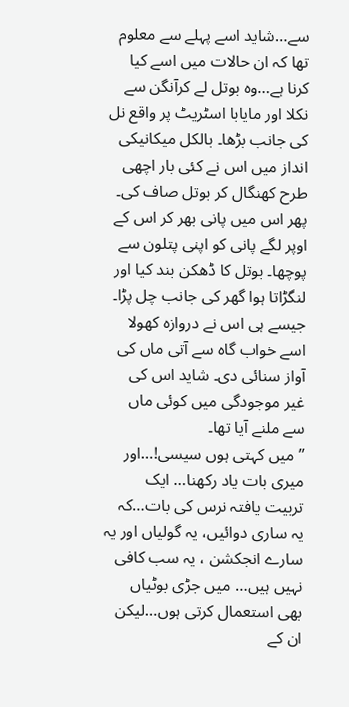سے…شاید اسے پہلے سے معلوم تھا کہ ان حالات میں اسے کیا کرنا ہے…وہ بوتل لے کرآنگن سے نکلا اور مایابا اسٹریٹ پر واقع نل کی جانب بڑھا۔ بالکل میکانیکی انداز میں اس نے کئی بار اچھی طرح کھنگال کر بوتل صاف کی۔ پھر اس میں پانی بھر کر اس کے اوپر لگے پانی کو اپنی پتلون سے پوچھا۔ بوتل کا ڈھکن بند کیا اور لنگڑاتا ہوا گھر کی جانب چل پڑا۔
جیسے ہی اس نے دروازہ کھولا اسے خواب گاہ سے آتی ماں کی آواز سنائی دی۔ شاید اس کی غیر موجودگی میں کوئی ماں سے ملنے آیا تھا۔
’’ میں کہتی ہوں سیسی!…اور میری بات یاد رکھنا… ایک تربیت یافتہ نرس کی بات…کہ یہ ساری دوائیں، یہ گولیاں اور یہ سارے انجکشن ، یہ سب کافی نہیں ہیں… میں جڑی بوٹیاں بھی استعمال کرتی ہوں…لیکن ان کے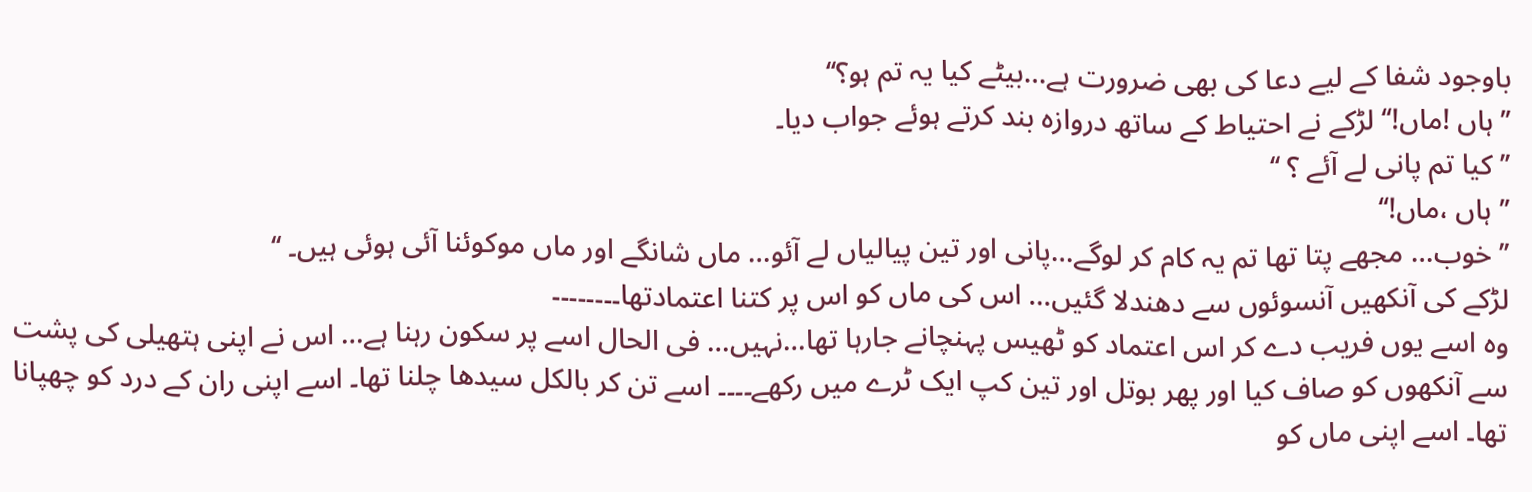باوجود شفا کے لیے دعا کی بھی ضرورت ہے…بیٹے کیا یہ تم ہو؟‘‘
’’ ہاں !ماں!‘‘ لڑکے نے احتیاط کے ساتھ دروازہ بند کرتے ہوئے جواب دیا۔
’’ کیا تم پانی لے آئے ؟ ‘‘
’’ ہاں ،ماں!‘‘
’’ خوب… مجھے پتا تھا تم یہ کام کر لوگے…پانی اور تین پیالیاں لے آئو… ماں شانگے اور ماں موکوئنا آئی ہوئی ہیں۔ ‘‘
لڑکے کی آنکھیں آنسوئوں سے دھندلا گئیں… اس کی ماں کو اس پر کتنا اعتمادتھا۔۔۔۔۔۔۔۔
وہ اسے یوں فریب دے کر اس اعتماد کو ٹھیس پہنچانے جارہا تھا…نہیں… فی الحال اسے پر سکون رہنا ہے… اس نے اپنی ہتھیلی کی پشت سے آنکھوں کو صاف کیا اور پھر بوتل اور تین کپ ایک ٹرے میں رکھے۔۔۔۔ اسے تن کر بالکل سیدھا چلنا تھا۔ اسے اپنی ران کے درد کو چھپانا تھا۔ اسے اپنی ماں کو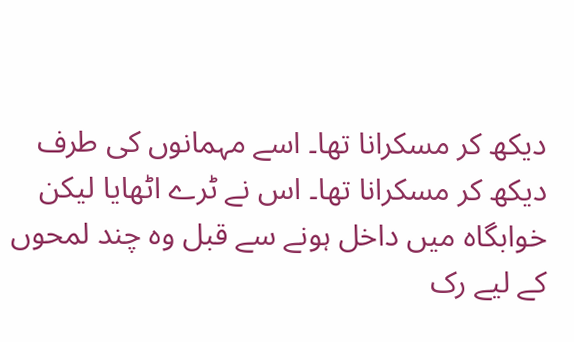دیکھ کر مسکرانا تھا۔ اسے مہمانوں کی طرف دیکھ کر مسکرانا تھا۔ اس نے ٹرے اٹھایا لیکن خوابگاہ میں داخل ہونے سے قبل وہ چند لمحوں کے لیے رک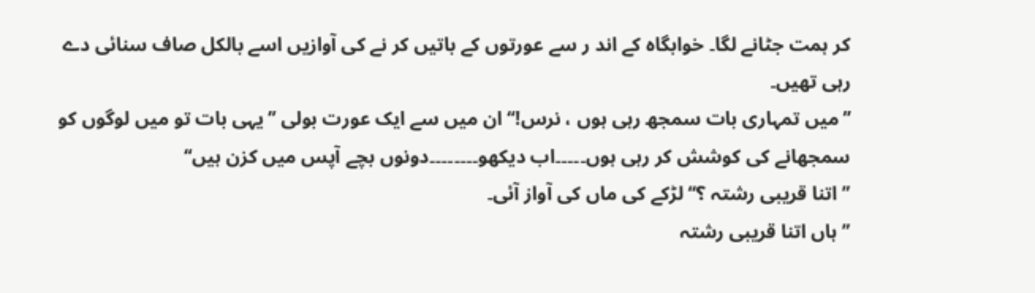کر ہمت جٹانے لگا۔ خوابگاہ کے اند ر سے عورتوں کے باتیں کر نے کی آوازیں اسے بالکل صاف سنائی دے رہی تھیں۔
’’میں تمہاری بات سمجھ رہی ہوں ، نرس!‘‘ ان میں سے ایک عورت بولی ’’یہی بات تو میں لوگوں کو سمجھانے کی کوشش کر رہی ہوں۔۔۔۔۔اب دیکھو۔۔۔۔۔۔۔۔دونوں بچے آپس میں کزن ہیں‘‘
’’اتنا قریبی رشتہ ؟‘‘ لڑکے کی ماں کی آواز آئی۔
’’ ہاں اتنا قریبی رشتہ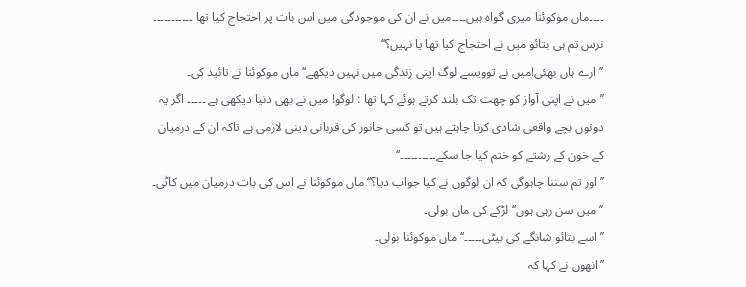۔۔۔۔ماں موکوئنا میری گواہ ہیں۔۔۔۔میں نے ان کی موجودگی میں اس بات پر احتجاج کیا تھا ۔۔۔۔۔۔۔۔۔۔۔ نرس تم ہی بتائو میں نے احتجاج کیا تھا یا نہیں؟‘‘
’’ارے ہاں بھئی!میں نے توویسے لوگ اپنی زندگی میں نہیں دیکھے‘‘ماں موکوئنا نے تائید کی۔
’’ میں نے اپنی آواز کو چھت تک بلند کرتے ہوئے کہا تھا : لوگو! میں نے بھی دنیا دیکھی ہے ۔۔۔۔۔ اگر یہ دونوں بچے واقعی شادی کرنا چاہتے ہیں تو کسی جانور کی قربانی دینی لازمی ہے تاکہ ان کے درمیان کے خون کے رشتے کو ختم کیا جا سکے۔۔۔۔۔۔۔۔۔۔‘‘
’’اور تم سننا چاہوگی کہ ان لوگوں نے کیا جواب دیا؟‘‘ماں موکوئنا نے اس کی بات درمیان میں کاٹی۔
’’میں سن رہی ہوں‘‘ لڑکے کی ماں بولی۔
’’اسے بتائو شانگے کی بیٹی۔۔۔۔۔‘‘ماں موکوئنا بولی۔
’’انھوں نے کہا کہ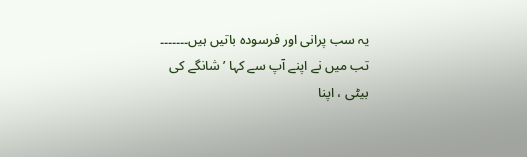یہ سب پرانی اور فرسودہ باتیں ہیں۔۔۔۔۔۔۔ تب میں نے اپنے آپ سے کہا ’ شانگے کی بیٹی ، اپنا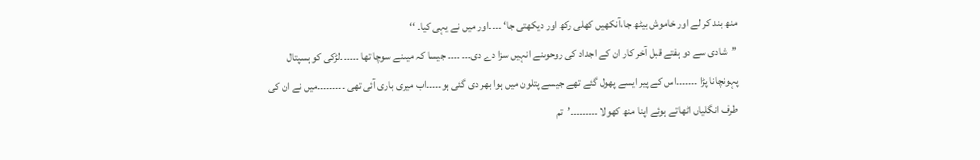منھ بند کر لے اور خاموش بیٹھ جا،آنکھیں کھلی رکھ اور دیکھتی جا‘ ۔۔۔۔اور میں نے یہی کیا۔ ‘‘
’’شادی سے دو ہفتے قبل آخر کار ان کے اجداد کی روحوںنے انہیں سزا دے دی۔۔۔ ۔۔۔۔ جیسا کہ میںنے سوچا تھا ۔۔۔۔۔۔لڑکی کو ہسپتال پہونچانا پڑا ۔۔۔۔۔۔۔اس کے پیر ایسے پھول گئے تھے جیسے پتلون میں ہوا بھر دی گئی ہو۔۔۔۔۔اب میری باری آئی تھی ۔۔۔۔۔۔۔۔۔میں نے ان کی طرف انگلیاں اٹھاتے ہوئے اپنا منھ کھولا ۔۔۔۔۔۔۔۔۔’تم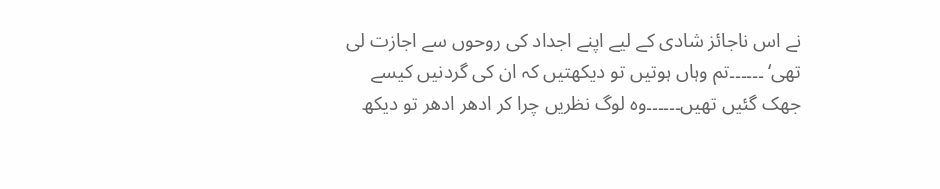نے اس ناجائز شادی کے لیے اپنے اجداد کی روحوں سے اجازت لی تھی‘ ۔۔۔۔۔۔تم وہاں ہوتیں تو دیکھتیں کہ ان کی گردنیں کیسے جھک گئیں تھیں۔۔۔۔۔۔وہ لوگ نظریں چرا کر ادھر ادھر تو دیکھ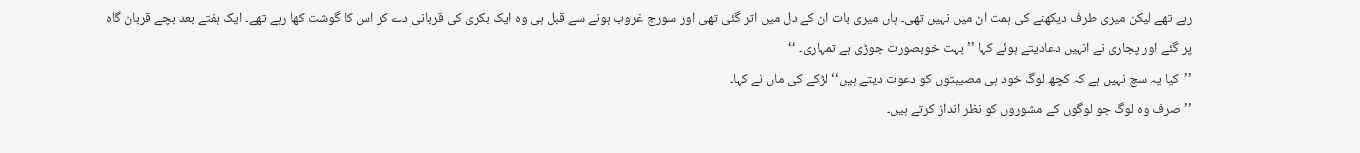رہے تھے لیکن میری طرف دیکھنے کی ہمت ان میں نہیں تھی۔ ہاں میری بات ان کے دل میں اتر گئی تھی اور سورج غروب ہونے سے قبل ہی وہ ایک بکری کی قربانی دے کر اس کا گوشت کھا رہے تھے۔ ایک ہفتے بعد بچے قربان گاہ پر گئے اور پجاری نے انہیں دعادیتے ہوئے کہا ’’بہت خوبصورت جوڑی ہے تمہاری۔ ‘‘
’’کیا یہ سچ نہیں ہے کہ کچھ لوگ خود ہی مصیبتوں کو دعوت دیتے ہیں‘‘ لڑکے کی ماں نے کہا۔
’’صرف وہ لوگ جو لوگوں کے مشوروں کو نظر انداز کرتے ہیں۔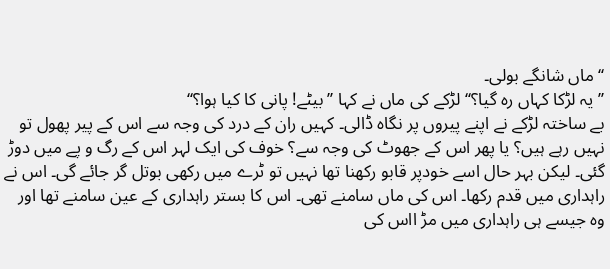‘‘ ماں شانگے بولی۔
’’یہ لڑکا کہاں رہ گیا؟‘‘ لڑکے کی ماں نے کہا ’’بیٹے! پانی کا کیا ہوا؟‘‘
بے ساختہ لڑکے نے اپنے پیروں پر نگاہ ڈالی۔ کہیں ران کے درد کی وجہ سے اس کے پیر پھول تو نہیں رہے ہیں؟ یا پھر اس کے جھوٹ کی وجہ سے؟ خوف کی ایک لہر اس کے رگ و پے میں دوڑ گئی۔ لیکن بہر حال اسے خودپر قابو رکھنا تھا نہیں تو ٹرے میں رکھی بوتل گر جائے گی۔ اس نے راہداری میں قدم رکھا۔ اس کی ماں سامنے تھی۔ اس کا بستر راہداری کے عین سامنے تھا اور وہ جیسے ہی راہداری میں مڑ ااس کی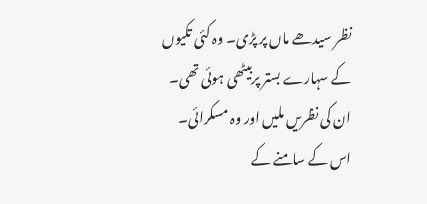نظر سیدھے ماں پر پڑی۔ وہ کئی تکیوں کے سہارے بستر پربیٹھی ہوئی تھی۔ ان کی نظریں ملیں اور وہ مسکرائی۔ اس کے سامنے کے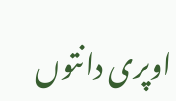اوپری دانتوں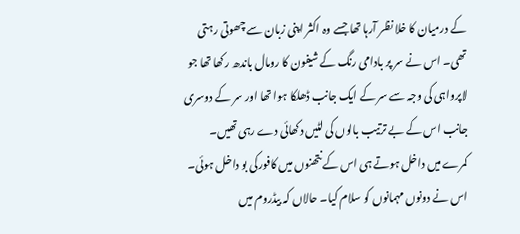کے درمیان کا خلا نظر آرہا تھا جسے وہ اکثر اپنی زبان سے چھوتی رہتی تھی۔ اس نے سر پر بادامی رنگ کے شیفون کا رومال باندھ رکھا تھا جو لاپرواہی کی وجہ سے سر کے ایک جانب ڈھلکا ہوا تھا اور سر کے دوسری جانب اس کے بے ترتیب بالوں کی لٹیں دکھائی دے رہی تھیں۔
کمرے میں داخل ہوتے ہی اس کے نتھنوں میں کافورکی بو داخل ہوئی۔ اس نے دونوں مہمانوں کو سلام کیا۔ حالاں کہ بیڈروم میں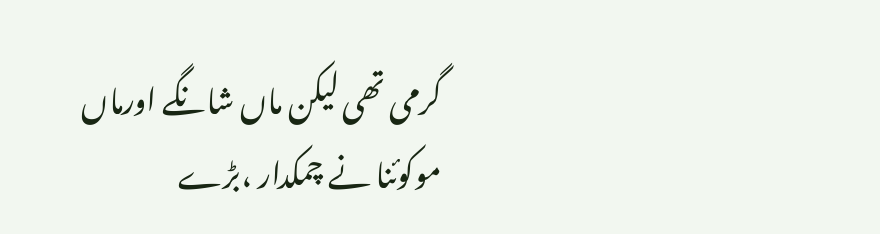گرمی تھی لیکن ماں شانگے اورماں موکوئنا نے چمکدار ،بڑے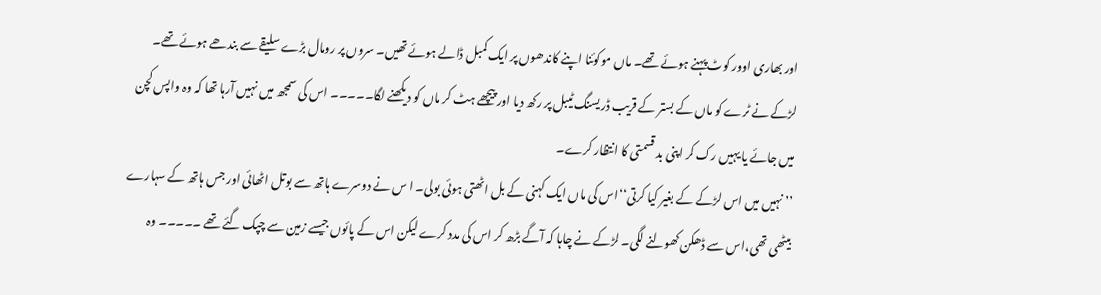اور بھاری اوور کوٹ پہنے ہوئے تھے۔ ماں موکوئنا اپنے کاندھوں پر ایک کمبل ڈالے ہوئے تھیں۔ سروں پر رومال بڑے سلیقے سے بندھے ہوئے تھے۔ لڑکے نے ٹرے کو ماں کے بستر کے قریب ڈریسنگ ٹیبل پر رکھ دیا اور پیچھے ہٹ کر ماں کو دیکھنے لگا۔۔۔۔۔ اس کی سمجھ میں نہیں آرہا تھا کہ وہ واپس کچن میں جائے یا یہیں رک کر اپنی بد قسمتی کا انتظار کرے۔
’’ نہیں میں اس لڑکے کے بغیر کیا کرتی‘‘اس کی ماں ایک کہنی کے بل اٹھتی ہوئی بولی۔ ا س نے دوسرے ہاتھ سے بوتل اٹھائی اور جس ہاتھ کے سہارے بیٹھی تھی،اس سے ڈھکن کھولنے لگی۔ لڑکے نے چاہا کہ آگے بڑھ کر اس کی مدد کرے لیکن اس کے پائوں جیسے زمین سے چپک گئے تھے ۔۔۔۔۔ وہ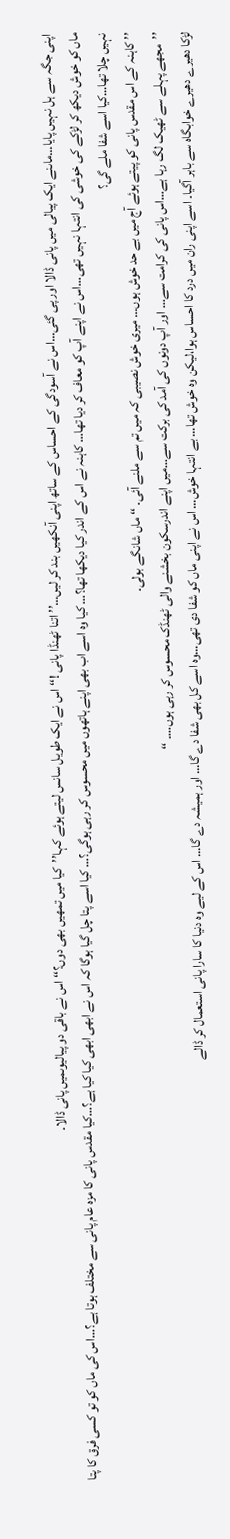اپنی جگہ سے ہل نہیں پایا…ماںنے ایک پیالی میں پانی ڈالا اور پی گئی…اس نے آسودگی کے احساس کے ساتھ اپنی آنکھیں بند کر لیں…’’ اتنا ٹھنڈا پانی !‘‘ اس نے ایک طویل سانس لیتے ہوئے کہا’’کیا میں تمھیں بھی دوں؟‘‘اس نے باقی دو پیالیوںمیں پانی ڈالا۔
ماں کو خوش دیکھ کر لڑکے کی خوشی کی انتہا نہیں تھی…اس نے اپنے آپ کو معاف کر دیا تھا… کاہنہ نے اس کے اندر کیا دیکھا تھا؟… کیا وہ اسے اب بھی اپنے ہاتھوں میں محسوس کر رہی ہوگی؟… کیا اسے پتا چل گیا ہوگا کہ اس نے ابھی ابھی کیا کیا ہے؟…کیا مقدس پانی کا مزہ عام پانی سے مختلف ہوتا ہے؟…اس کی ماں کو تو کسی فرق کا پتا نہیں چلا تھا…کیا اسے شفا ملے گی؟
’’ کاہنہ کے اس مقدس پانی کو پیتے ہوئے آج میں بے حد خوش ہوں… میری خوش نصیبی کہ میں تم سے ملنے آئی۔ ‘‘ ماں شانگے بولی۔
’’مجھے پہلے سے ٹھیک لگ رہا ہے…اس پانی کی کرامت سے… اور آپ دونوں کی آمد کی برکت سے…میں اپنے اندرسکون بخشنے والی ٹھنڈک محسوس کر رہی ہوں…۔ ‘‘
لڑکا دھیرے دھیرے خوابگاہ سے باہر آگیا۔ اسے اپنی ران میں درد کا احساس ہوا،لیکن وہ خوش تھا… بے انتہا خوش… اس نے اپنی ماں کو شفا دی تھی…وہ اسے کل بھی شفا دے گا… اور ہمیشہ دے گا… اس کے لیے وہ دنیا کا سارا پانی استعمال کر ڈالے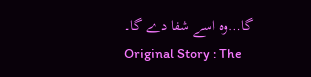گا…وہ اسے شفا دے گا۔
Original Story : The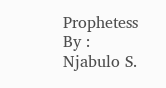Prophetess
By : Njabulo S.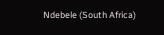Ndebele (South Africa)